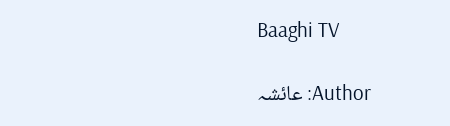Baaghi TV

Author: عائشہ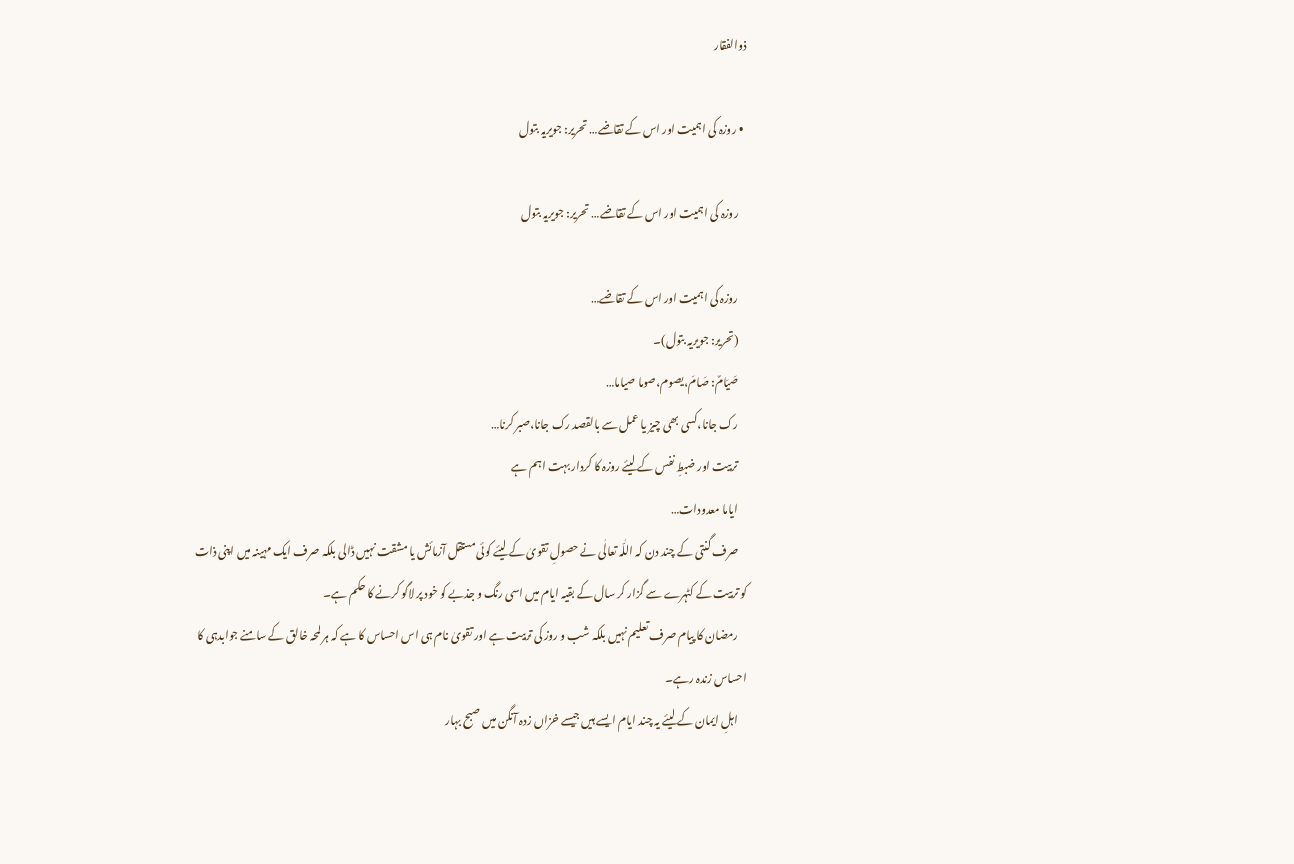ذوالفقار

  • روزہ کی اہمیت اور اس کے تقاضے… تحریر: جویریہ بتول

    روزہ کی اہمیت اور اس کے تقاضے… تحریر: جویریہ بتول

    روزہ کی اہمیت اور اس کے تقاضے…
    (تحریر: جویریہ بتول)۔
    صَیَامٌ: صَامَ،یصوم،صوما صیاما…
    رک جانا،کسی بھی چیز یا عمل سے بالقصد رک جانا،صبر کرنا…
    تربیت اور ضبطِ نفس کے لیئے روزہ کا کردار بہت اہم ہے
    ایاما معدودات…
    صرف گنتی کے چند دن کہ اللّٰہ تعالٰی نے حصولِ تقویٰ کے لیئے کوئی مستقل آزمائش یا مشقت نہیں ڈالی بلکہ صرف ایک مہینہ میں اپنی ذات کو تربیت کے کٹہرے سے گزار کر سال کے بقیہ ایام میں اسی رنگ و جذبے کو خود پر لاگو کرنے کا حکم ہے۔
    رمضان کا پیام صرف تعلیم نہیں بلکہ شب و روز کی تربیت ہے اور تقویٰ نام ہی اس احساس کا ہے کہ ہر لمحہ خالق کے سامنے جوابدہی کا احساس زندہ رہے۔
    اہلِ ایمان کے لیئے یہ چند ایام ایسے ہیں جیسے خزاں زدہ آنگن میں صبح بہار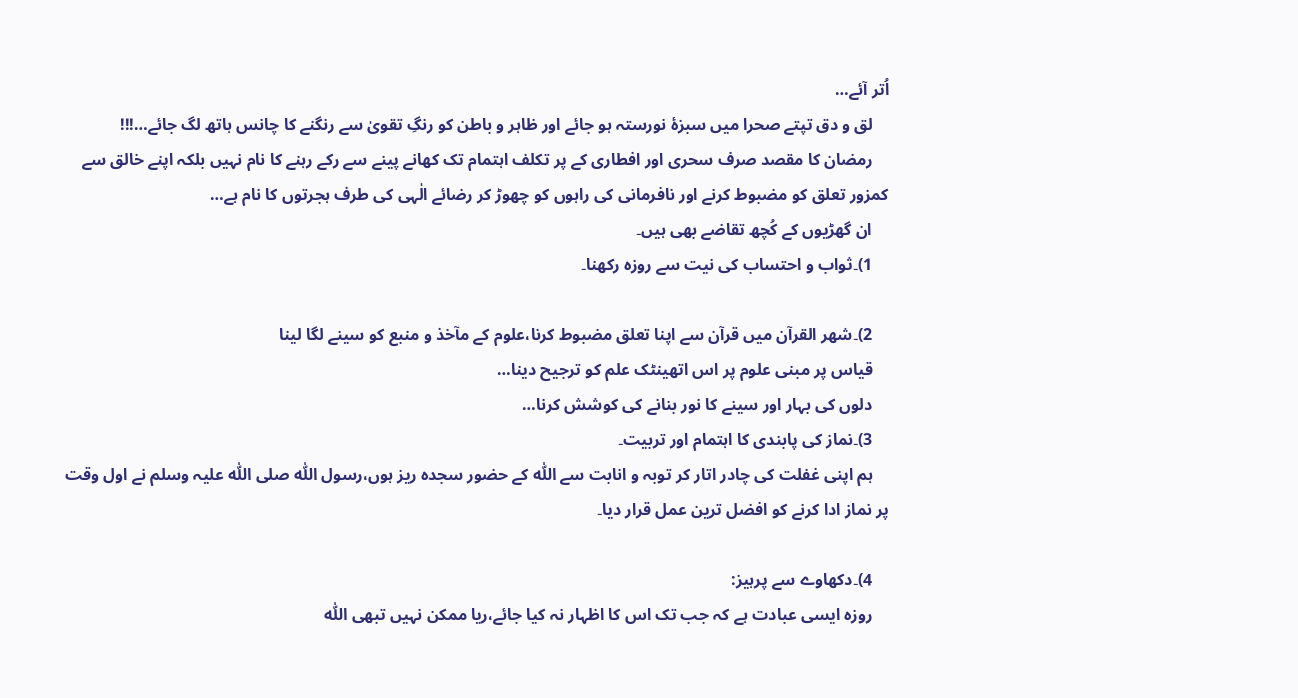اُتر آئے…
    لق و دق تپتے صحرا میں سبزۂ نورستہ ہو جائے اور ظاہر و باطن کو رنگِ تقویٰ سے رنگنے کا چانس ہاتھ لگ جائے…!!!
    رمضان کا مقصد صرف سحری اور افطاری کے پر تکلف اہتمام تک کھانے پینے سے رکے رہنے کا نام نہیں بلکہ اپنے خالق سے کمزور تعلق کو مضبوط کرنے اور نافرمانی کی راہوں کو چھوڑ کر رضائے الٰہی کی طرف ہجرتوں کا نام ہے…
    ان گھڑیوں کے کُچھ تقاضے بھی ہیں۔
    1)۔ثواب و احتساب کی نیت سے روزہ رکھنا۔

    2)۔شھر القرآن میں قرآن سے اپنا تعلق مضبوط کرنا،علوم کے مآخذ و منبع کو سینے لگا لینا
    قیاس پر مبنی علوم پر اس اتھینٹک علم کو ترجیح دینا…
    دلوں کی بہار اور سینے کا نور بنانے کی کوشش کرنا…
    3)۔نماز کی پابندی کا اہتمام اور تربیت۔
    ہم اپنی غفلت کی چادر اتار کر توبہ و انابت سے اللّٰہ کے حضور سجدہ ریز ہوں،رسول اللّٰہ صلی اللّٰہ علیہ وسلم نے اول وقت پر نماز ادا کرنے کو افضل ترین عمل قرار دیا۔

    4)۔دکھاوے سے پرہیز:
    روزہ ایسی عبادت ہے کہ جب تک اس کا اظہار نہ کیا جائے،ریا ممکن نہیں تبھی اللّٰہ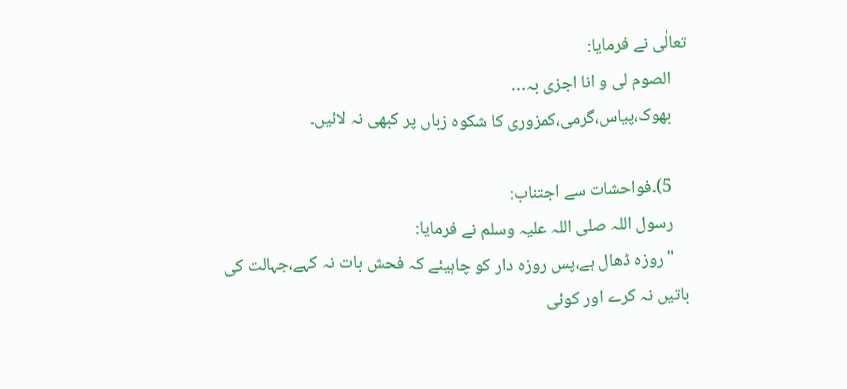تعالٰی نے فرمایا:
    الصوم لی و انا اجزی بہ…
    بھوک،پیاس،گرمی،کمزوری کا شکوہ زباں پر کبھی نہ لائیں۔

    5)۔فواحشات سے اجتناب:
    رسول اللہ صلی اللہ علیہ وسلم نے فرمایا:
    "روزہ ڈھال ہے،پس روزہ دار کو چاہیئے کہ فحش بات نہ کہے،جہالت کی باتیں نہ کرے اور کوئی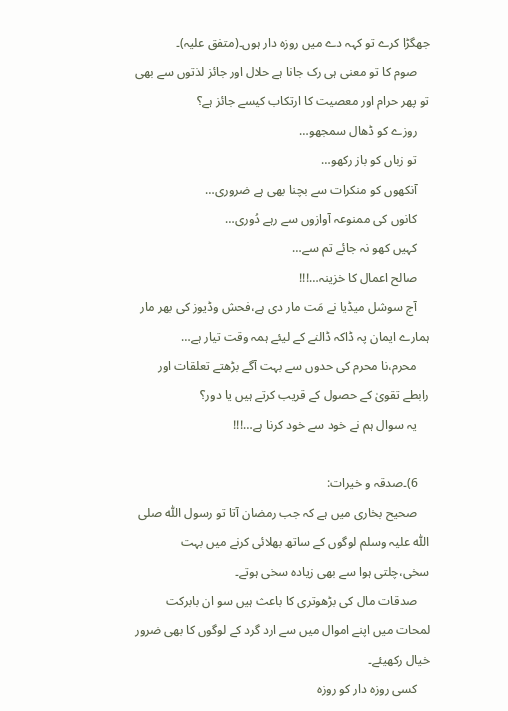جھگڑا کرے تو کہہ دے میں روزہ دار ہوں۔(متفق علیہ)۔
    صوم کا تو معنی ہی رک جانا ہے حلال اور جائز لذتوں سے بھی تو پھر حرام اور معصیت کا ارتکاب کیسے جائز ہے؟
    روزے کو ڈھال سمجھو…
    تو زباں کو باز رکھو…
    آنکھوں کو منکرات سے بچنا بھی ہے ضروری…
    کانوں کی ممنوعہ آوازوں سے رہے دُوری…
    کہیں کھو نہ جائے تم سے…
    صالح اعمال کا خزینہ…!!!
    آج سوشل میڈیا نے مَت مار دی ہے،فحش وڈیوز کی بھر مار ہمارے ایمان پہ ڈاکہ ڈالنے کے لیئے ہمہ وقت تیار ہے…
    محرم،نا محرم کی حدوں سے بہت آگے بڑھتے تعلقات اور رابطے تقویٰ کے حصول کے قریب کرتے ہیں یا دور؟
    یہ سوال ہم نے خود سے خود کرنا ہے…!!!

    6)۔صدقہ و خیرات:
    صحیح بخاری میں ہے کہ جب رمضان آتا تو رسول اللّٰہ صلی اللّٰہ علیہ وسلم لوگوں کے ساتھ بھلائی کرنے میں بہت سخی،چلتی ہوا سے بھی زیادہ سخی ہوتے۔
    صدقات مال کی بڑھوتری کا باعث ہیں سو ان بابرکت لمحات میں اپنے اموال میں سے ارد گرد کے لوگوں کا بھی ضرور خیال رکھیئے۔
    کسی روزہ دار کو روزہ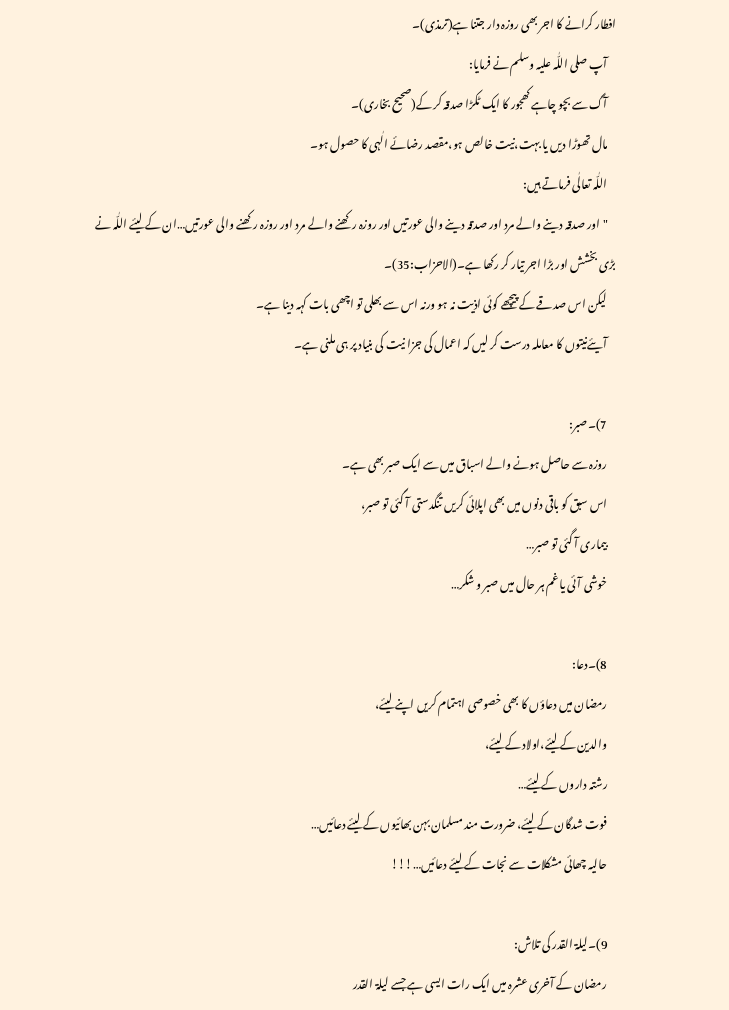افطار کرانے کا اجر بھی روزہ دار جتنا ہے(ترمذی)۔
    آپ صلی اللّٰہ علیہ وسلم نے فرمایا:
    آگ سے بچو چاہے کھجور کا ایک ٹکڑا صدقہ کر کے(صحیح بخاری)۔
    مال تھوڑا دیں یا بہت،نیت خالص ہو،مقصد رضائے الٰہی کا حصول ہو۔
    اللّٰہ تعالٰی فرماتے ہیں:
    "اور صدقہ دینے والے مرد اور صدقہ دینے والی عورتیں اور روزہ رکھنے والے مرد اور روزہ رکھنے والی عورتیں…ان کے لیئے اللّٰہ نے بڑی بخشش اور بڑا اجر تیار کر رکھا ہے۔(الاحزاب:35)۔
    لیکن اس صدقے کے پیچھے کوئی اذیت نہ ہو ورنہ اس سے بھلی تو اچھی بات کہہ دینا ہے۔
    آیئےنیتوں کا معاملہ درست کر لیں کہ اعمال کی جزا نیت کی بنیاد پر ہی ملنی ہے۔

    7)۔صبر:
    روزہ سے حاصل ہونے والے اسباق میں سے ایک صبر بھی ہے۔
    اس سبق کو باقی دنوں میں بھی اپلائی کریں تنگدستی آ گئی تو صبر،
    بیماری آ گئی تو صبر…
    خوشی آئی یا غم ہر حال میں صبر و شکر…

    8)۔دعا:
    رمضان میں دعاؤں کا بھی خصوصی اہتمام کریں اپنے لیئے،
    والدین کے لیئے،اولاد کے لیئے،
    رشتہ داروں کے لیئے…
    فوت شدگان کے لیئے، ضرورت مند مسلمان بہن بھائیوں کے لیئے دعائیں…
    حالیہ چھائی مشکلات سے نجات کے لیئے دعائیں…!!!

    9)۔لیلۃ القدر کی تلاش:
    رمضان کے آخری عشرہ میں ایک رات ایسی ہے جسے لیلۃ القدر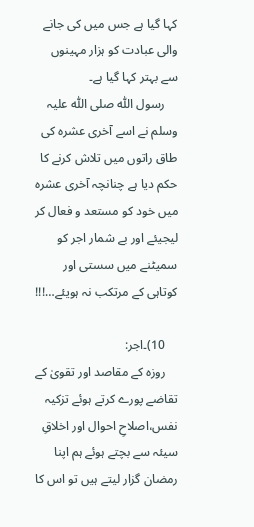کہا گیا ہے جس میں کی جانے والی عبادت کو ہزار مہینوں سے بہتر کہا گیا ہے۔
    رسول اللّٰہ صلی اللّٰہ علیہ وسلم نے اسے آخری عشرہ کی طاق راتوں میں تلاش کرنے کا حکم دیا ہے چنانچہ آخری عشرہ میں خود کو مستعد و فعال کر لیجیئے اور بے شمار اجر کو سمیٹنے میں سستی اور کوتاہی کے مرتکب نہ ہویئے…!!!

    10)۔اجر:
    روزہ کے مقاصد اور تقویٰ کے تقاضے پورے کرتے ہوئے تزکیہ نفس،اصلاحِ احوال اور اخلاقِ سیئہ سے بچتے ہوئے ہم اپنا رمضان گزار لیتے ہیں تو اس کا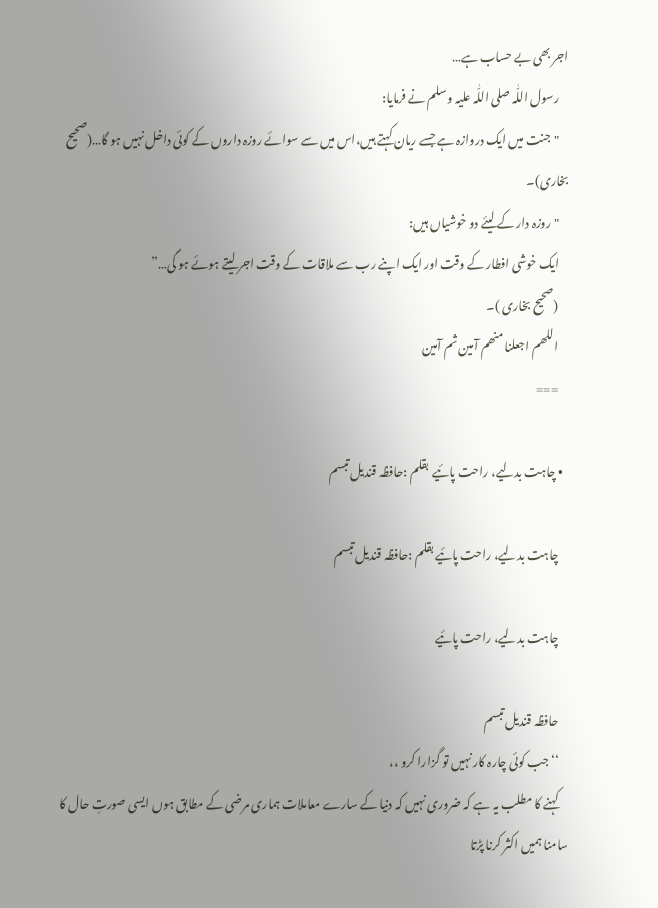اجر بھی بے حساب ہے…
    رسول اللّٰہ صلی اللّٰہ علیہ وسلم نے فرمایا:
    "جنت میں ایک دروازہ ہے جسے ریان کہتے ہیں،اس میں سے سوائے روزہ داروں کے کوئی داخل نہیں ہو گا…(صحیح بخاری)۔
    "روزہ دار کے لیئے دو خوشیاں ہیں:
    ایک خوشی افطار کے وقت اور ایک اپنے رب سے ملاقات کے وقت اجر لیتے ہوئے ہو گی…”
    (صحیح بخاری )۔
    اللھم اجعلنا منھم آمین ثم آمین
    ===

  • چاہت بدلیے، راحت پائیے  بقلم :حافظہ قندیل تبسم

    چاہت بدلیے، راحت پائیے بقلم :حافظہ قندیل تبسم

    چاہت بدلیے، راحت پائیے

    حافظہ قندیل تبسم
    ‘‘جب کوئی چارہ کار نہیں تو گزارا کرو ،،
    کہنے کا مطلب یہ ہے کہ ضروری نہیں کہ دنیا کے سارے معاملات ہماری مرضی کے مطابق ہوں ایسی صورتِ حال کا سامنا ہمیں اکثر کرنا پڑتا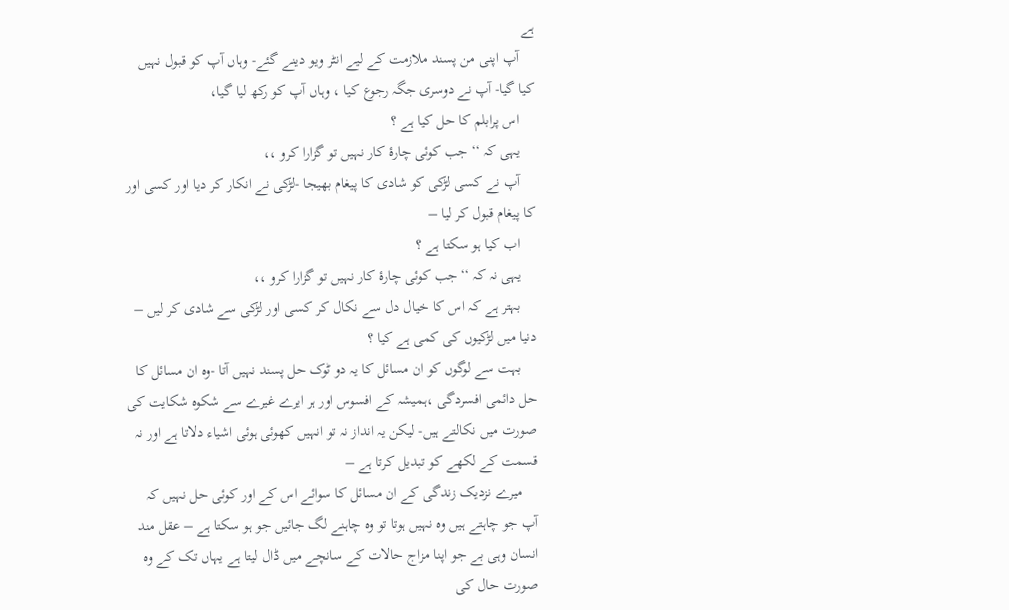ہے
    آپ اپنی من پسند ملازمت کے لیے انٹر ویو دینے گئے- وہاں آپ کو قبول نہیں کیا گیا- آپ نے دوسری جگہ رجوع کیا ، وہاں آپ کو رکھ لیا گیا،
    اس پرابلم کا حل کیا ہے ؟
    یہی کہ ‘‘ جب کوئی چارۂ کار نہیں تو گزارا کرو ،،
    آپ نے کسی لڑکی کو شادی کا پیغام بھیجا -لڑکی نے انکار کر دیا اور کسی اور کا پیغام قبول کر لیا –
    اب کیا ہو سکتا ہے ؟
    یہی نہ کہ ‘‘جب کوئی چارۂ کار نہیں تو گزارا کرو ،،
    بہتر ہے کہ اس کا خیال دل سے نکال کر کسی اور لڑکی سے شادی کر لیں – دنیا میں لڑکیوں کی کمی ہے کیا ؟
    بہت سے لوگوں کو ان مسائل کا یہ دو ٹوک حل پسند نہیں آتا -وہ ان مسائل کا حل دائمی افسردگی ،ہمیشہ کے افسوس اور ہر ایرے غیرے سے شکوہ شکایت کی صورت میں نکالتے ہیں- لیکن یہ انداز نہ تو انہیں کھوئی ہوئی اشیاء دلاتا ہے اور نہ قسمت کے لکھے کو تبدیل کرتا ہے –
    میرے نزدیک زندگی کے ان مسائل کا سوائے اس کے اور کوئی حل نہیں کہ آپ جو چاہتے ہیں وہ نہیں ہوتا تو وہ چاہنے لگ جائیں جو ہو سکتا ہے – عقل مند انسان وہی بے جو اپنا مزاج حالات کے سانچے میں ڈال لیتا ہے یہاں تک کے وہ صورت حال کی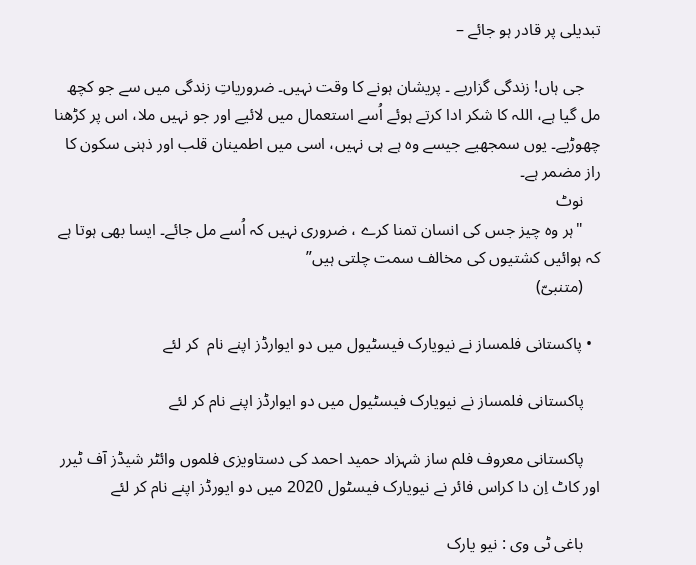تبدیلی پر قادر ہو جائے –

    جی ہاں! زندگی گزاریے ۔ پریشان ہونے کا وقت نہیں۔ ضروریاتِ زندگی میں سے جو کچھ مل گیا ہے، اللہ کا شکر ادا کرتے ہوئے اُسے استعمال میں لائیے اور جو نہیں ملا، اس پر کڑھنا چھوڑیے۔ یوں سمجھیے جیسے وہ ہے ہی نہیں، اسی میں اطمینان قلب اور ذہنی سکون کا راز مضمر ہے۔
    نوٹ
    "ہر وہ چیز جس کی انسان تمنا کرے ، ضروری نہیں کہ اُسے مل جائے۔ ایسا بھی ہوتا ہے کہ ہوائیں کشتیوں کی مخالف سمت چلتی ہیں”
    (متنبیّ)

  • پاکستانی فلمساز نے نیویارک فیسٹیول میں دو ایوارڈز اپنے نام  کر لئے

    پاکستانی فلمساز نے نیویارک فیسٹیول میں دو ایوارڈز اپنے نام کر لئے

    پاکستانی معروف فلم ساز شہزاد حمید احمد کی دستاویزی فلموں وائٹر شیڈز آف ٹیرر اور کاٹ اِن دا کراس فائر نے نیویارک فیسٹول 2020 میں دو ایورڈز اپنے نام کر لئے

    باغی ٹی وی : نیو یارک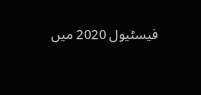فیسٹیول 2020 میں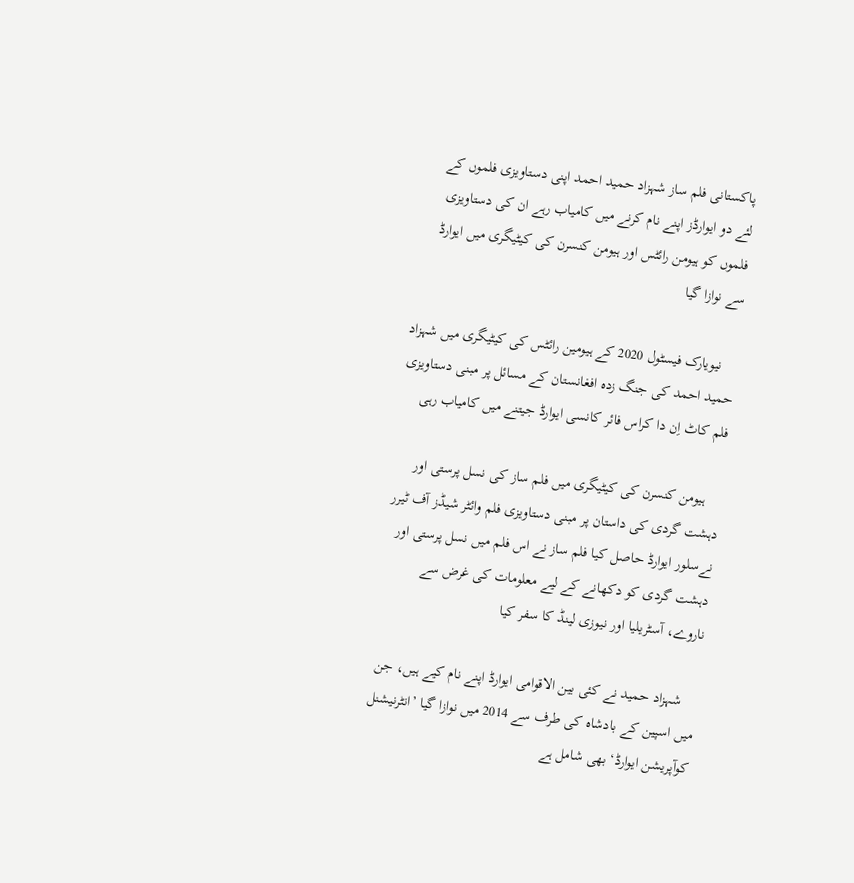پاکستانی فلم ساز شہزاد حمید احمد اپنی دستاویزی فلموں کے لئے دو ایوارڈز اپنے نام کرنے میں کامیاب رہے ان کی دستاویزی فلموں کو ہیومن رائٹس اور ہیومن کنسرن کی کیٹیگری میں ایوارڈ سے نوازا گیا

    نیویارک فیسٹول 2020 کے ہیومین رائٹس کی کیٹیگری میں شہزاد حمید احمد کی جنگ زدہ افغانستان کے مسائل پر مبنی دستاویزی فلم کاٹ اِن دا کراس فائر کانسی ایوارڈ جیتنے میں کامیاب رہی

    ہیومن کنسرن کی کیٹیگری میں فلم ساز کی نسل پرستی اور دہشت گردی کی داستان پر مبنی دستاویزی فلم وائٹر شیڈز آف ٹیرر نےسلور ایوارڈ حاصل کیا فلم ساز نے اس فلم میں نسل پرستی اور دہشت گردی کو دکھانے کے لیے معلومات کی غرض سے ناروے، آسٹریلیا اور نیوزی لینڈ کا سفر کیا

    شہزاد حمید نے کئی بین الاقوامی ایوارڈ اپنے نام کیے ہیں، جن میں اسپین کے بادشاہ کی طرف سے 2014 میں نوازا گیا ’انٹرنیشنل کوآپریشن ایوارڈ‘ بھی شامل ہے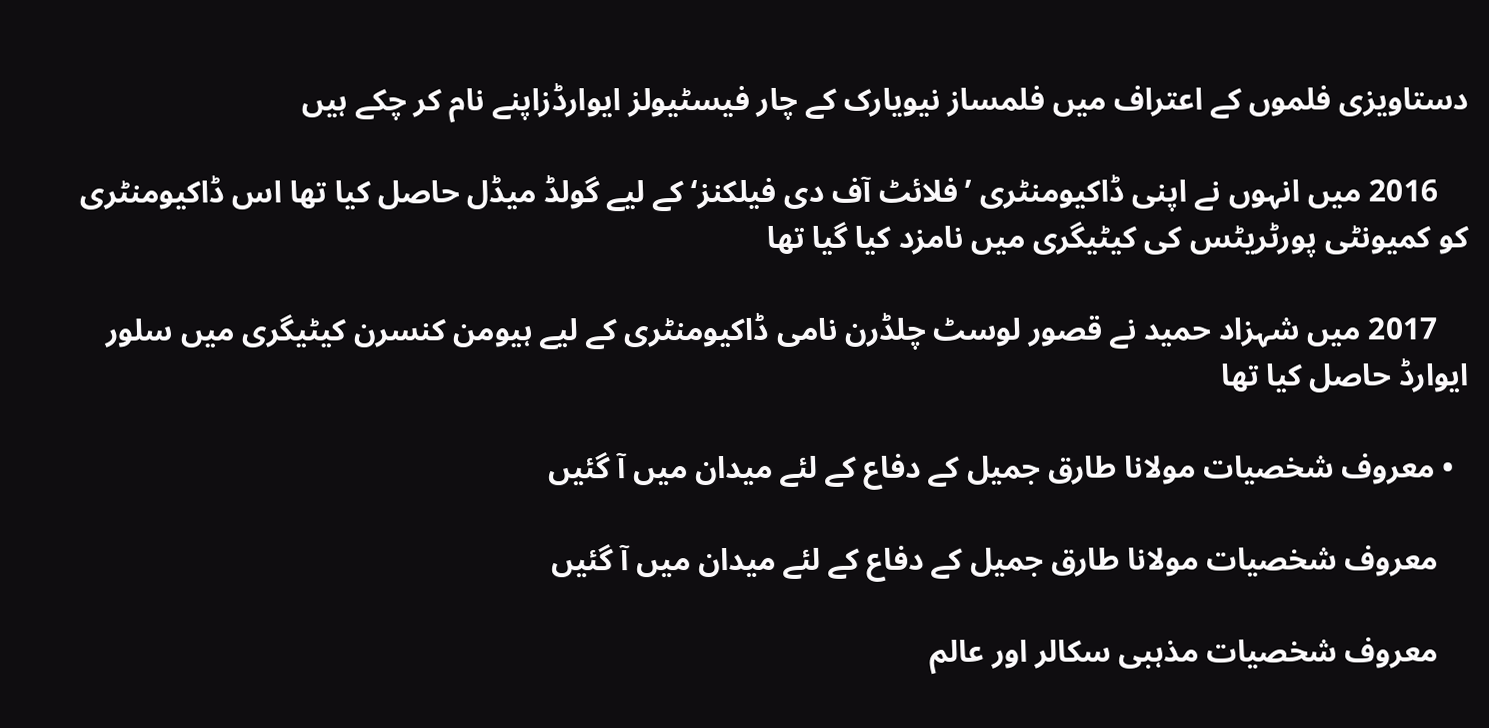دستاویزی فلموں کے اعتراف میں فلمساز نیویارک کے چار فیسٹیولز ایوارڈزاپنے نام کر چکے ہیں

    2016 میں انہوں نے اپنی ڈاکیومنٹری ’فلائٹ آف دی فیلکنز‘ کے لیے گولڈ میڈل حاصل کیا تھا اس ڈاکیومنٹری کو کمیونٹی پورٹریٹس کی کیٹیگری میں نامزد کیا گیا تھا

    2017 میں شہزاد حمید نے قصور لوسٹ چلڈرن نامی ڈاکیومنٹری کے لیے ہیومن کنسرن کیٹیگری میں سلور ایوارڈ حاصل کیا تھا

  • معروف شخصیات مولانا طارق جمیل کے دفاع کے لئے میدان میں آ گئیں

    معروف شخصیات مولانا طارق جمیل کے دفاع کے لئے میدان میں آ گئیں

    معروف شخصیات مذہبی سکالر اور عالم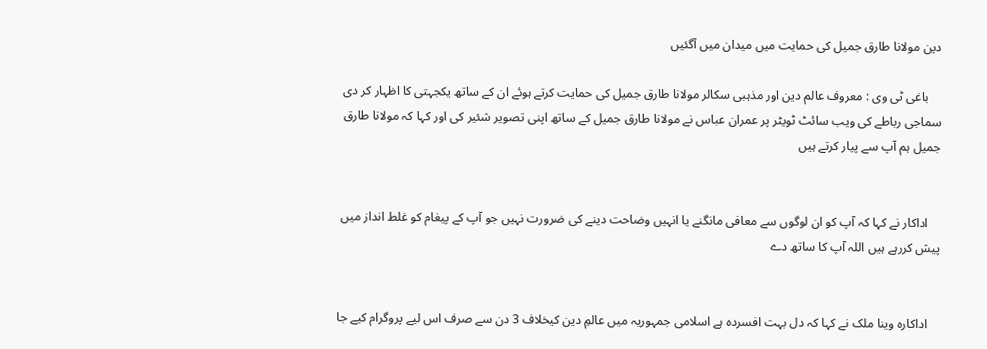دین مولانا طارق جمیل کی حمایت میں میدان میں آگئیں

    باغی ٹی وی : معروف عالم دین اور مذہبی سکالر مولانا طارق جمیل کی حمایت کرتے ہوئے ان کے ساتھ یکجہتی کا اظہار کر دی سماجی رباطے کی ویب سائٹ ٹویٹر پر عمران عباس نے مولانا طارق جمیل کے ساتھ اپنی تصویر شئیر کی اور کہا کہ مولانا طارق جمیل ہم آپ سے پیار کرتے ہیں


    اداکار نے کہا کہ آپ کو ان لوگوں سے معافی مانگنے یا انہیں وضاحت دینے کی ضرورت نہیں جو آپ کے پیغام کو غلط انداز میں پیش کررہے ہیں اللہ آپ کا ساتھ دے


    اداکارہ وینا ملک نے کہا کہ دل بہت افسردہ ہے اسلامی جمہوریہ میں عالمِ دین کیخلاف 3 دن سے صرف اس لیے پروگرام کیے جا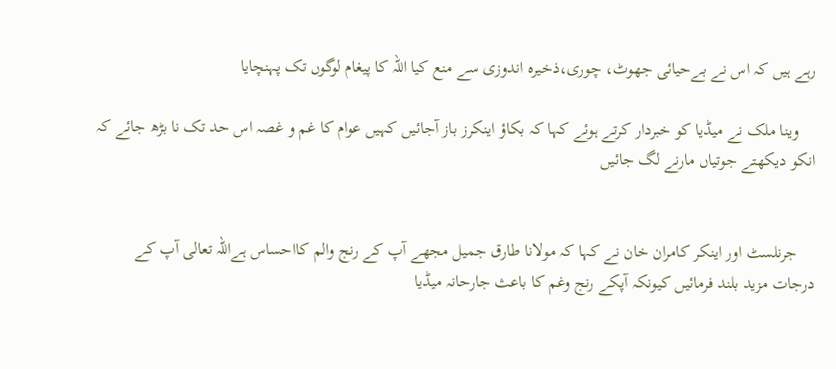رہے ہیں کہ اس نے بےحیائی جھوٹ، چوری،ذخیرہ اندوزی سے منع کیا اللہ کا پیغام لوگوں تک پہنچایا

    وینا ملک نے میڈیا کو خبردار کرتے ہوئے کہا کہ بکاؤ اینکرز باز آجائیں کہیں عوام کا غم و غصہ اس حد تک نا بڑھ جائے کہ انکو دیکھتے جوتیاں مارنے لگ جائیں


    جرنلسٹ اور اینکر کامران خان نے کہا کہ مولانا طارق جمیل مجھے آپ کے رنج والم کااحساس ہےاللہ تعالی آپ کے درجات مزید بلند فرمائیں کیونکہ آپکے رنج وغم کا باعث جارحانہ میڈیا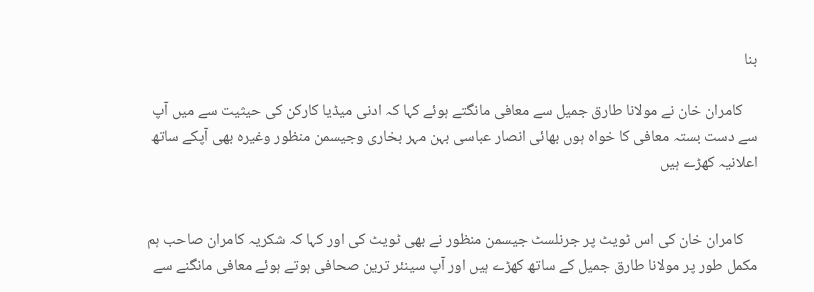بنا

    کامران خان نے مولانا طارق جمیل سے معافی مانگتے ہوئے کہا کہ ادنی میڈیا کارکن کی حیثیت سے میں آپ سے دست بستہ معافی کا خواہ ہوں بھائی انصار عباسی بہن مہر بخاری وجیسمن منظور وغیرہ بھی آپکے ساتھ اعلانیہ کھڑے ہیں


    کامران خان کی اس ٹویٹ پر جرنلسٹ جیسمن منظور نے بھی ٹویٹ کی اور کہا کہ شکریہ کامران صاحب ہم مکمل طور پر مولانا طارق جمیل کے ساتھ کھڑے ہیں اور آپ سینئر ترین صحافی ہوتے ہوئے معافی مانگنے سے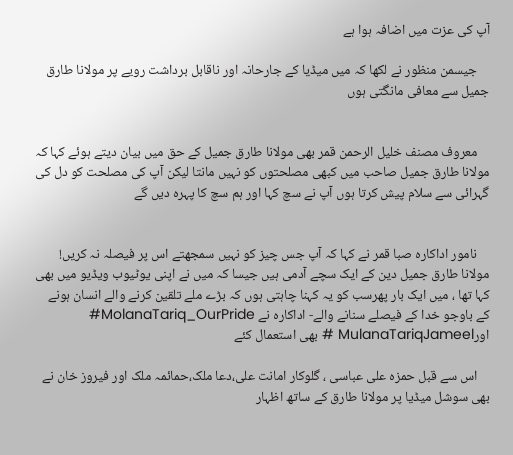آپ کی عزت میں اضافہ ہوا ہے

    جیسمن منظور نے لکھا کہ میں میڈیا کے جارحانہ اور ناقابل برداشت رویے پر مولانا طارق جمیل سے معافی مانگتی ہوں


    معروف مصنف خلیل الرحمن قمر بھی مولانا طارق جمیل کے حق میں بیان دیتے ہوئے کہا کہ مولانا طارق جمیل صاحب میں کبھی مصلحتوں کو نہیں مانتا لیکن آپ کی مصلحت کو دل کی گہرائی سے سلام پیش کرتا ہوں آپ نے سچ کہا اور ہم سچ کا پہرہ دیں گے


    نامور اداکارہ صبا قمر نے کہا کہ آپ جس چیز کو نہیں سمجھتے اس پر فیصلہ نہ کریں! مولانا طارق جمیل دین کے ایک سچے آدمی ہیں جیسا کہ میں نے اپنی یوٹیوب ویڈیو میں بھی کہا تھا ، میں ایک بار پھرسب کو یہ کہنا چاہتی ہوں کہ بڑے ملے تلقین کرنے والے انسان ہونے کے باوجو خدا کے فیصلے سنانے والے- اداکارہ نے MolanaTariq_OurPride# اورMulanaTariqJameel # بھی استعمال کئے

    اس سے قبل حمزہ علی عباسی ، گلوکار امانت علی،دعا ملک،حمائمہ ملک اور فیروز خان نے بھی سوشل میڈیا پر مولانا طارق کے ساتھ اظہار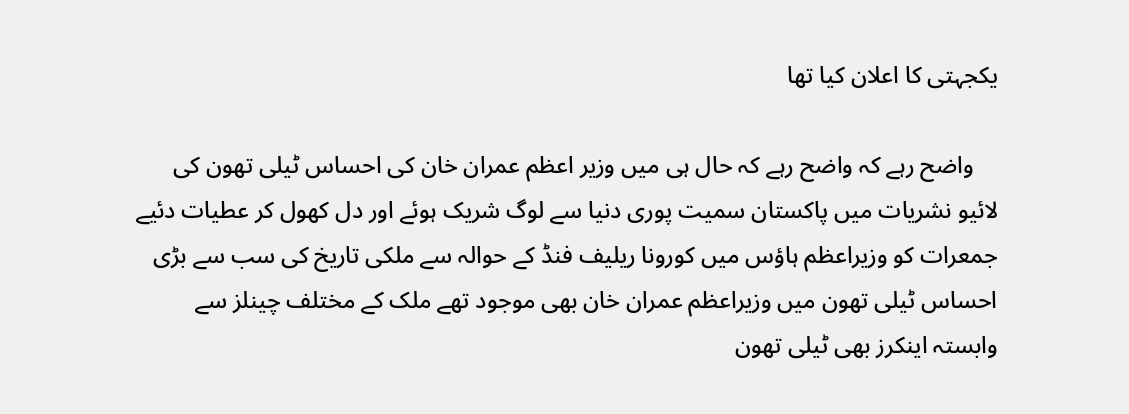یکجہتی کا اعلان کیا تھا

    واضح رہے کہ واضح رہے کہ حال ہی میں وزیر اعظم عمران خان کی احساس ٹیلی تھون کی لائیو نشریات میں پاکستان سمیت پوری دنیا سے لوگ شریک ہوئے اور دل کھول کر عطیات دئیے جمعرات کو وزیراعظم ہاؤس میں کورونا ریلیف فنڈ کے حوالہ سے ملکی تاریخ کی سب سے بڑی احساس ٹیلی تھون میں وزیراعظم عمران خان بھی موجود تھے ملک کے مختلف چینلز سے وابستہ اینکرز بھی ٹیلی تھون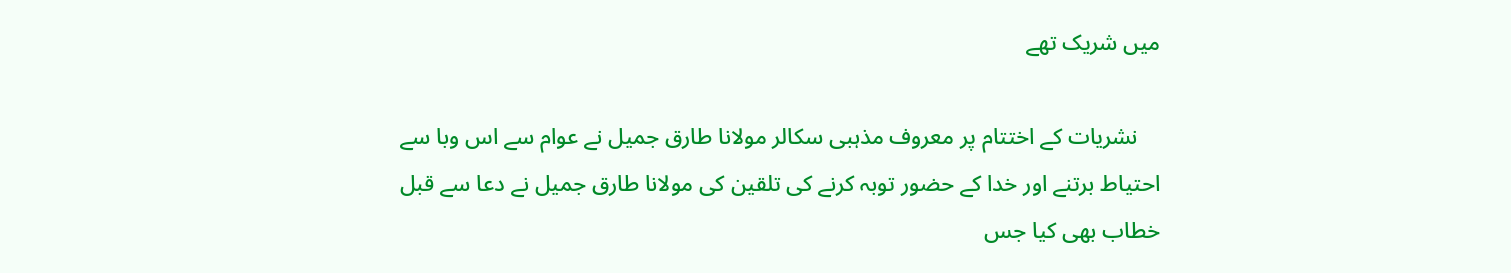میں شریک تھے

    نشریات کے اختتام پر معروف مذہبی سکالر مولانا طارق جمیل نے عوام سے اس وبا سے احتیاط برتنے اور خدا کے حضور توبہ کرنے کی تلقین کی مولانا طارق جمیل نے دعا سے قبل خطاب بھی کیا جس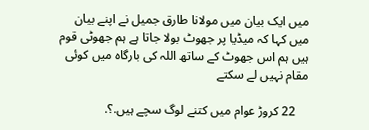میں ایک بیان میں مولانا طارق جمیل نے اپنے بیان میں کہا کہ میڈیا پر جھوٹ بولا جاتا ہے ہم جھوٹی قوم ہیں ہم اس جھوٹ کے ساتھ اللہ کی بارگاہ میں کوئی مقام نہیں لے سکتے

    22 کروڑ عوام میں کتنے لوگ سچے ہیں.؟.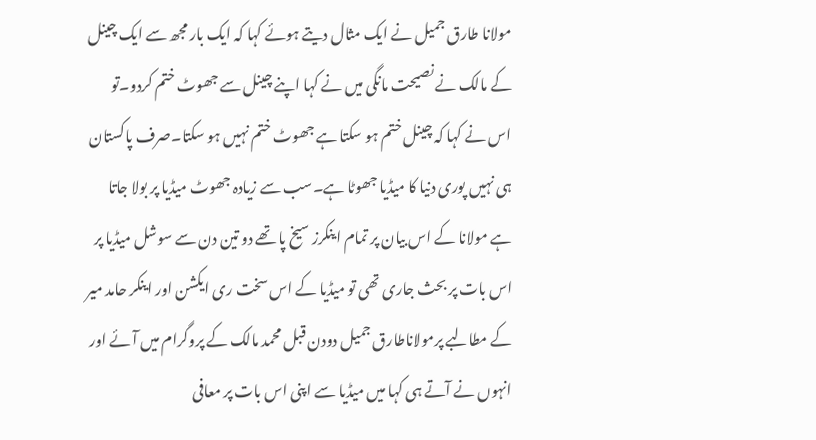مولانا طارق جمیل نے ایک مثال دیتے ہوئے کہا کہ ایک بار مجھ سے ایک چینل کے مالک نے نصیحت مانگی میں نے کہا اپنے چینل سے جھوٹ ختم کردو۔تو اس نے کہا کہ چینل ختم ہو سکتا ہے جھوٹ ختم نہیں ہو سکتا۔صرف پاکستان ہی نہیں پوری دنیا کا میڈیا جھوٹا ہے۔سب سے زیادہ جھوٹ میڈیا پر بولا جاتا ہے مولانا کے اس بیان پر تمام اینکرز سیخ پا تھے دو تین دن سے سوشل میڈیا پر اس بات پر بحث جاری تھی تو میڈیا کے اس سخت ری ایکشن اور اینکر حامد میر کے مطالبے پرمولاناطارق جمیل دودن قبل محمد مالک کے پروگرام میں آئے اور انہوں نے آتے ہی کہا میں میڈیا سے اپنی اس بات پر معافی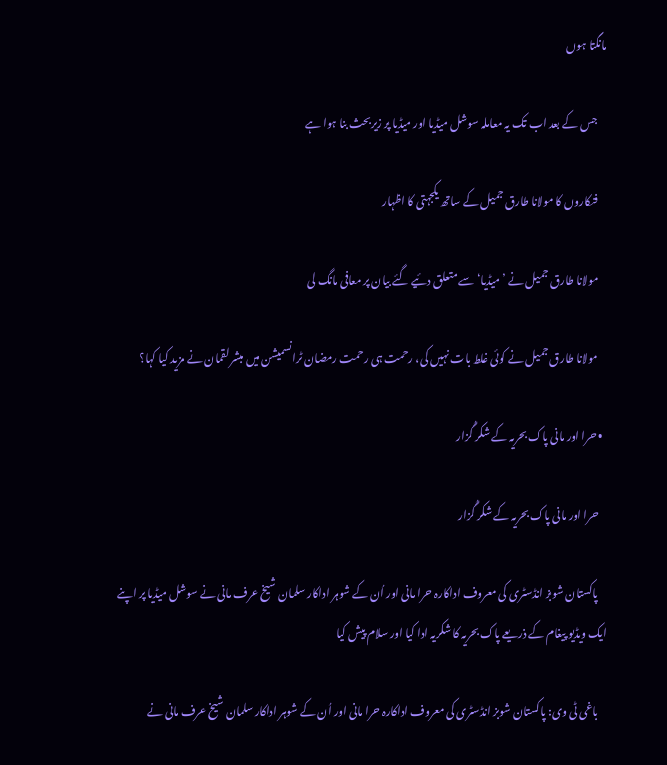مانگتا ہوں

    جس کے بعد اب تک یہ معاملہ سوشل میڈیا اور میڈیا پر زیربحث بنا ہوا ہے

    فنکاروں کا مولانا طارق جمیل کے ساتھ یکجہتی کا اظہار

    مولانا طارق جمیل نے ’میڈیا‘ سے متعلق دئیے گئے بیان پر معافی مانگ لی

    مولانا طارق جمیل نے کوئی غلط بات نہیں کی، رحمت ہی رحمت رمضان ٹرانسمیشن میں مبشر لقمان نے مزید کیا کہا؟

  • حرا اور مانی پاک بحریہ کے شکر گُزار

    حرا اور مانی پاک بحریہ کے شکر گُزار

    پاکستان شوبز انڈسٹری کی معروف اداکارہ حرا مانی اور اُن کے شوہر اداکار سلمان شیخ عرف مانی نے سوشل میڈیا پر اپنے ایک ویڈیو پیغام کے ذریعے پاک بحریہ کا شکریہ ادا کیا اور سلام پیش کیا

    باغی ٹی وی: پاکستان شوبز انڈسٹری کی معروف اداکارہ حرا مانی اور اُن کے شوہر اداکار سلمان شیخ عرف مانی نے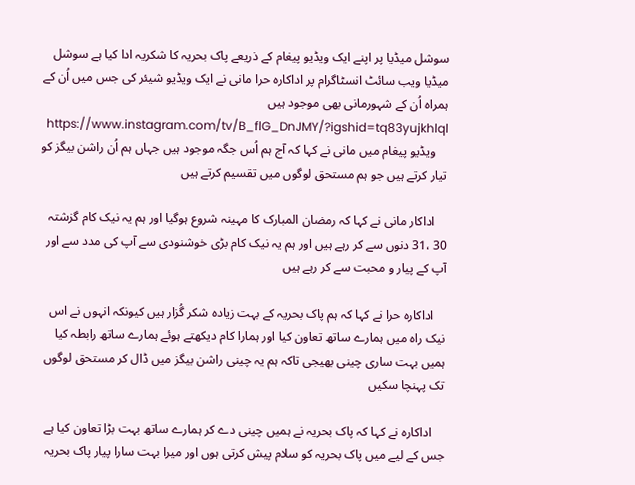سوشل میڈیا پر اپنے ایک ویڈیو پیغام کے ذریعے پاک بحریہ کا شکریہ ادا کیا ہے سوشل میڈیا ویب سائٹ انسٹاگرام پر اداکارہ حرا مانی نے ایک ویڈیو شیئر کی جس میں اُن کے ہمراہ اُن کے شہورمانی بھی موجود ہیں
    https://www.instagram.com/tv/B_flG_DnJMY/?igshid=tq83yujkhlql
    ویڈیو پیغام میں مانی نے کہا کہ آج ہم اُس جگہ موجود ہیں جہاں ہم اُن راشن بیگز کو تیار کرتے ہیں جو ہم مستحق لوگوں میں تقسیم کرتے ہیں

    اداکار مانی نے کہا کہ رمضان المبارک کا مہینہ شروع ہوگیا اور ہم یہ نیک کام گزشتہ 30 ،31 دنوں سے کر رہے ہیں اور ہم یہ نیک کام بڑی خوشنودی سے آپ کی مدد سے اور آپ کے پیار و محبت سے کر رہے ہیں

    اداکارہ حرا نے کہا کہ ہم پاک بحریہ کے بہت زیادہ شکر گُزار ہیں کیونکہ انہوں نے اس نیک راہ میں ہمارے ساتھ تعاون کیا اور ہمارا کام دیکھتے ہوئے ہمارے ساتھ رابطہ کیا ہمیں بہت ساری چینی بھیجی تاکہ ہم یہ چینی راشن بیگز میں ڈال کر مستحق لوگوں تک پہنچا سکیں

    اداکارہ نے کہا کہ پاک بحریہ نے ہمیں چینی دے کر ہمارے ساتھ بہت بڑا تعاون کیا ہے جس کے لیے میں پاک بحریہ کو سلام پیش کرتی ہوں اور میرا بہت سارا پیار پاک بحریہ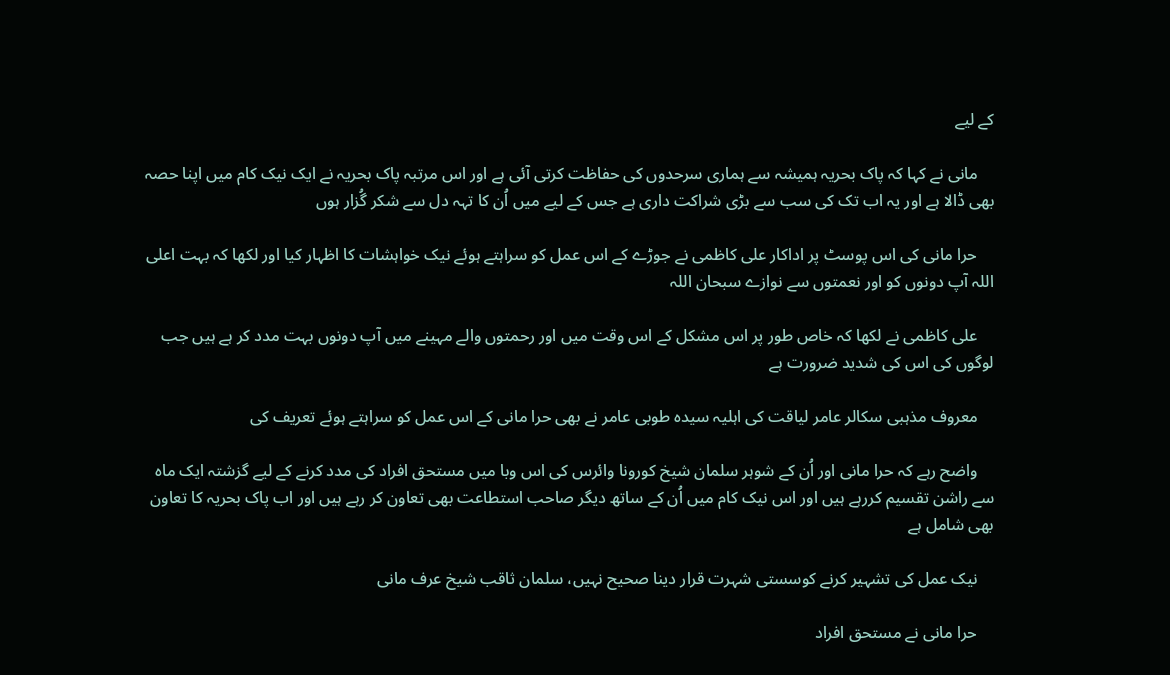کے لیے

    مانی نے کہا کہ پاک بحریہ ہمیشہ سے ہماری سرحدوں کی حفاظت کرتی آئی ہے اور اس مرتبہ پاک بحریہ نے ایک نیک کام میں اپنا حصہ بھی ڈالا ہے اور یہ اب تک کی سب سے بڑی شراکت داری ہے جس کے لیے میں اُن کا تہہ دل سے شکر گُزار ہوں

    حرا مانی کی اس پوسٹ پر اداکار علی کاظمی نے جوڑے کے اس عمل کو سراہتے ہوئے نیک خواہشات کا اظہار کیا اور لکھا کہ بہت اعلی اللہ آپ دونوں کو اور نعمتوں سے نوازے سبحان اللہ

    علی کاظمی نے لکھا کہ خاص طور پر اس مشکل کے اس وقت میں اور رحمتوں والے مہینے میں آپ دونوں بہت مدد کر ہے ہیں جب لوگوں کی اس کی شدید ضرورت ہے

    معروف مذہبی سکالر عامر لیاقت کی اہلیہ سیدہ طوبی عامر نے بھی حرا مانی کے اس عمل کو سراہتے ہوئے تعریف کی

    واضح رہے کہ حرا مانی اور اُن کے شوہر سلمان شیخ کورونا وائرس کی اس وبا میں مستحق افراد کی مدد کرنے کے لیے گزشتہ ایک ماہ سے راشن تقسیم کررہے ہیں اور اس نیک کام میں اُن کے ساتھ دیگر صاحب استطاعت بھی تعاون کر رہے ہیں اور اب پاک بحریہ کا تعاون بھی شامل ہے

    نیک عمل کی تشہیر کرنے کوسستی شہرت قرار دینا صحیح نہیں، سلمان ثاقب شیخ عرف مانی

    حرا مانی نے مستحق افراد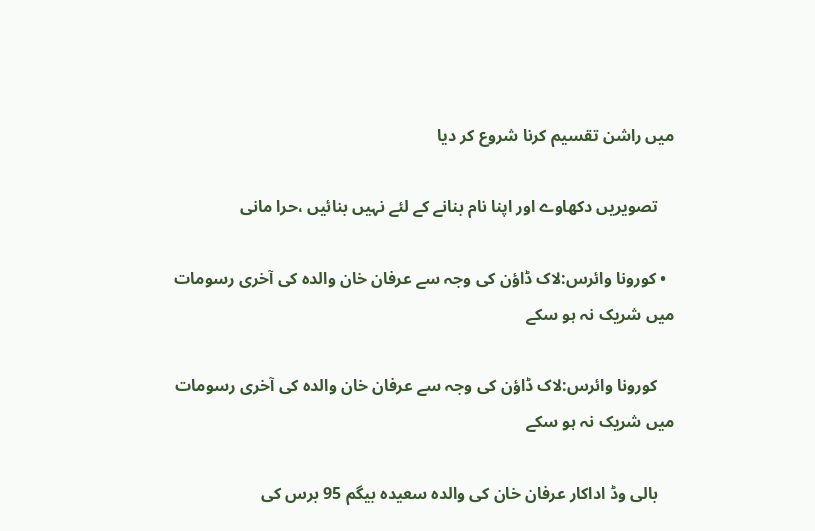میں راشن تقسیم کرنا شروع کر دیا

    تصویریں دکھاوے اور اپنا نام بنانے کے لئے نہیں بنائیں ،حرا مانی

  • کورونا وائرس:لاک ڈاؤن کی وجہ سے عرفان خان والدہ کی آخری رسومات میں شریک نہ ہو سکے

    کورونا وائرس:لاک ڈاؤن کی وجہ سے عرفان خان والدہ کی آخری رسومات میں شریک نہ ہو سکے

    بالی وڈ اداکار عرفان خان کی والدہ سعیدہ بیگم 95 برس کی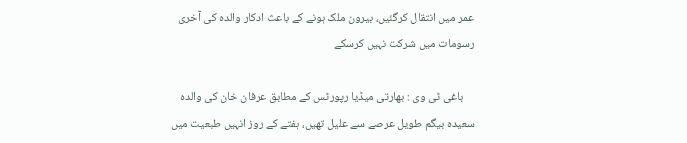عمر میں انتقال کرگئیں، بیرون ملک ہونے کے باعث ادکار والدہ کی آخری رسومات میں شرکت نہیں کرسکے

    باغی ٹی وی : بھارتی میڈیا رپورٹس کے مطابق عرفان خان کی والدہ سعیدہ بیگم طویل عرصے سے علیل تھیں، ہفتے کے روز انہیں طبعیت میں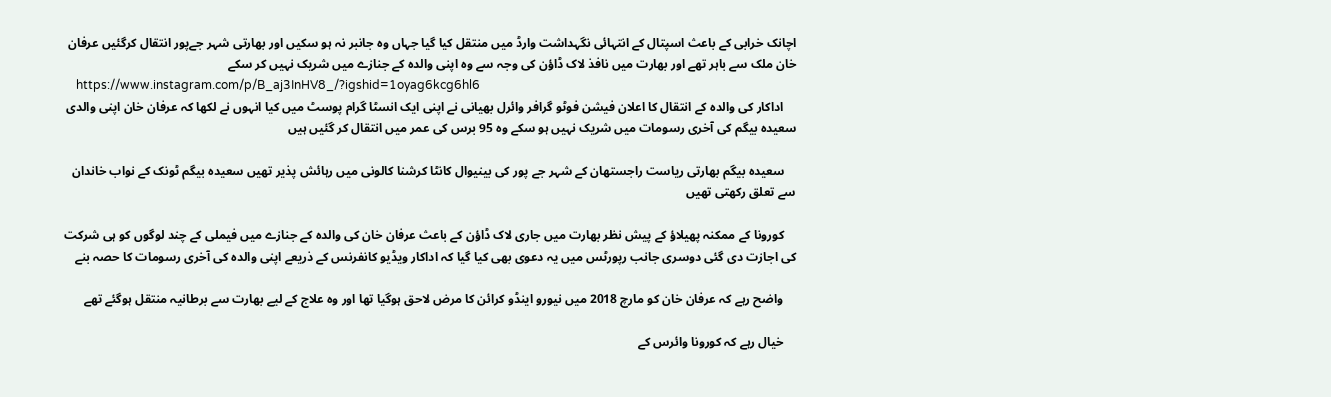اچانک خرابی کے باعث اسپتال کے انتہائی نگہداشت وارڈ میں منتقل کیا گیا جہاں وہ جانبر نہ ہو سکیں اور بھارتی شہر جےپور انتقال کرگئیں عرفان خان ملک سے باہر تھے اور بھارت میں نافذ لاک ڈاؤن کی وجہ سے وہ اپنی والدہ کے جنازے میں شریک نہیں کر سکے
    https://www.instagram.com/p/B_aj3InHV8_/?igshid=1oyag6kcg6hl6
    اداکار کی والدہ کے انتقال کا اعلان فیشن فوٹو گرافر وائرل بھیانی نے اپنی ایک انسٹا گرام پوسٹ میں کیا انہوں نے لکھا کہ عرفان خان اپنی والدی سعیدہ بیگم کی آخری رسومات میں شریک نہیں ہو سکے وہ 95 برس کی عمر میں انتقال کر گئیں ہیں

    سعیدہ بیگم بھارتی ریاست راجستھان کے شہر جے پور کی بینیوال کانٹا کرشنا کالونی میں رہائش پذیر تھیں سعیدہ بیگم ٹونک کے نواب خاندان سے تعلق رکھتی تھیں

    کورونا کے ممکنہ پھیلاؤ کے پیش نظر بھارت میں جاری لاک ڈاؤن کے باعث عرفان خان کی والدہ کے جنازے میں فیملی کے چند لوگوں کو ہی شرکت کی اجازت دی گئی دوسری جانب رپورٹس میں یہ دعوی بھی کیا گیا کہ اداکار ویڈیو کانفرنس کے ذریعے اپنی والدہ کی آخری رسومات کا حصہ بنے

    واضح رہے کہ عرفان خان کو مارچ 2018 میں نیورو اینڈو کرائن کا مرض لاحق ہوگیا تھا اور وہ علاج کے لیے بھارت سے برطانیہ منتقل ہوگئے تھے

    خیال رہے کہ کورونا وائرس کے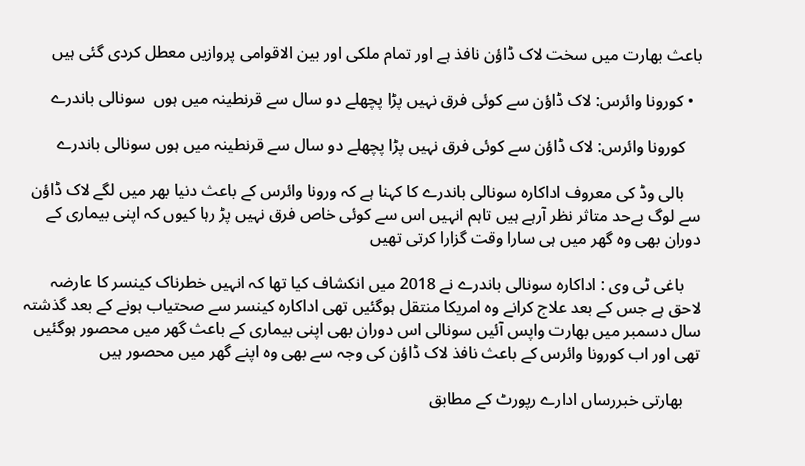باعث بھارت میں سخت لاک ڈاؤن نافذ ہے اور تمام ملکی اور بین الاقوامی پروازیں معطل کردی گئی ہیں

  • کورونا وائرس: لاک ڈاؤن سے کوئی فرق نہیں پڑا پچھلے دو سال سے قرنطینہ میں ہوں  سونالی باندرے

    کورونا وائرس: لاک ڈاؤن سے کوئی فرق نہیں پڑا پچھلے دو سال سے قرنطینہ میں ہوں سونالی باندرے

    بالی وڈ کی معروف اداکارہ سونالی باندرے کا کہنا ہے کہ ورونا وائرس کے باعث دنیا بھر میں لگے لاک ڈاؤن سے لوگ بےحد متاثر نظر آرہے ہیں تاہم انہیں اس سے کوئی خاص فرق نہیں پڑ رہا کیوں کہ اپنی بیماری کے دوران بھی وہ گھر میں ہی سارا وقت گزارا کرتی تھیں

    باغی ٹی وی : اداکارہ سونالی باندرے نے 2018 میں انکشاف کیا تھا کہ انہیں خطرناک کینسر کا عارضہ لاحق ہے جس کے بعد علاج کرانے وہ امریکا منتقل ہوگئیں تھی اداکارہ کینسر سے صحتیاب ہونے کے بعد گذشتہ سال دسمبر میں بھارت واپس آئیں سونالی اس دوران بھی اپنی بیماری کے باعث گھر میں محصور ہوگئیں تھی اور اب کورونا وائرس کے باعث نافذ لاک ڈاؤن کی وجہ سے بھی وہ اپنے گھر میں محصور ہیں

    بھارتی خبررساں ادارے رپورٹ کے مطابق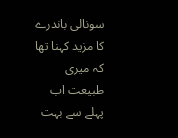سونالی باندرے کا مزید کہنا تھا کہ میری طبیعت اب پہلے سے بہت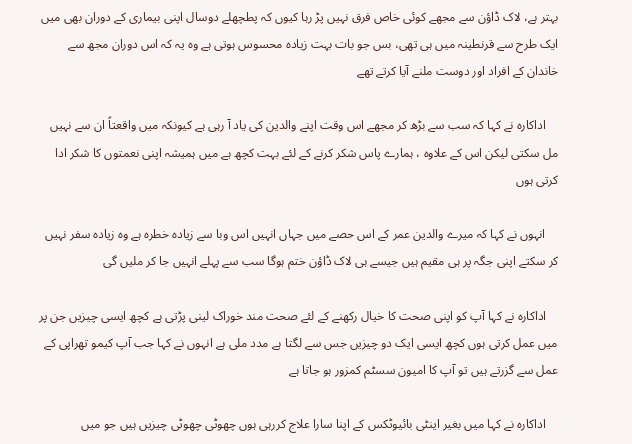بہتر ہے، لاک ڈاؤن سے مجھے کوئی خاص فرق نہیں پڑ رہا کیوں کہ پطچھلے دوسال اپنی بیماری کے دوران بھی میں ایک طرح سے قرنطینہ میں ہی تھی، بس جو بات بہت زیادہ محسوس ہوتی ہے وہ یہ کہ اس دوران مجھ سے خاندان کے افراد اور دوست ملنے آیا کرتے تھے

    اداکارہ نے کہا کہ سب سے بڑھ کر مجھے اس وقت اپنے والدین کی یاد آ رہی ہے کیونکہ میں واقعتاً ان سے نہیں مل سکتی لیکن اس کے علاوہ ، ہمارے پاس شکر کرنے کے لئے بہت کچھ ہے میں ہمیشہ اپنی نعمتوں کا شکر ادا کرتی ہوں

    انہوں نے کہا کہ میرے والدین عمر کے اس حصے میں جہاں انہیں اس وبا سے زیادہ خطرہ ہے وہ زیادہ سفر نہیں کر سکتے اپنی جگہ پر ہی مقیم ہیں جیسے ہی لاک ڈاؤن ختم ہوگا سب سے پہلے انہیں جا کر ملیں گی

    اداکارہ نے کہا آپ کو اپنی صحت کا خیال رکھنے کے لئے صحت مند خوراک لینی پڑتی ہے کچھ ایسی چیزیں جن پر میں عمل کرتی ہوں کچھ ایسی ایک دو چیزیں جس سے لگتا ہے مدد ملی ہے انہوں نے کہا جب آپ کیمو تھراپی کے عمل سے گزرتے ہیں تو آپ کا امیون سسٹم کمزور ہو جاتا ہے

    اداکارہ نے کہا میں بغیر اینٹی بائیوٹکس کے اپنا سارا علاج کررہی ہوں چھوٹی چھوٹی چیزیں ہیں جو میں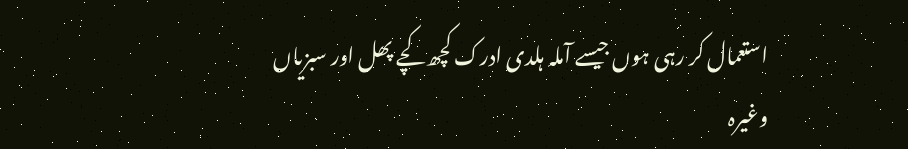استعمال کر رہی ہوں جیسے آملہ ہلدی ادرک کچھ کچے پھل اور سبزیاں وغیرہ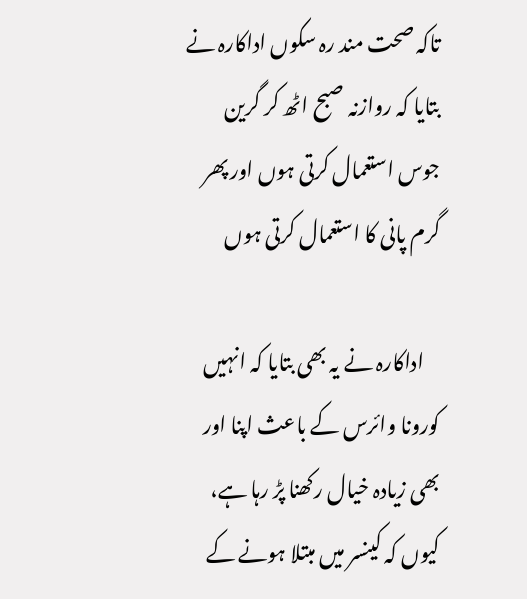تاکہ صحت مند رہ سکوں اداکارہ نے بتایا کہ روازنہ صبح اٹھ کر گرین جوس استعمال کرتی ہوں اور پھر گرم پانی کا استعمال کرتی ہوں

    اداکارہ نے یہ بھی بتایا کہ انہیں کورونا وائرس کے باعث اپنا اور بھی زیادہ خیال رکھنا پڑ رہا ہے، کیوں کہ کینسر میں مبتلا ہونے کے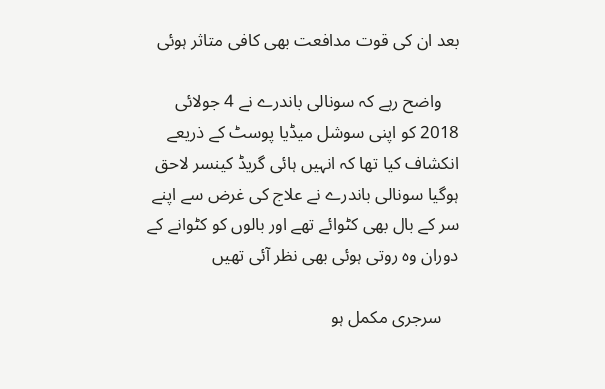بعد ان کی قوت مدافعت بھی کافی متاثر ہوئی

    واضح رہے کہ سونالی باندرے نے 4 جولائی 2018 کو اپنی سوشل میڈیا پوسٹ کے ذریعے انکشاف کیا تھا کہ انہیں ہائی گریڈ کینسر لاحق ہوگیا سونالی باندرے نے علاج کی غرض سے اپنے سر کے بال بھی کٹوائے تھے اور بالوں کو کٹوانے کے دوران وہ روتی ہوئی بھی نظر آئی تھیں

    سرجری مکمل ہو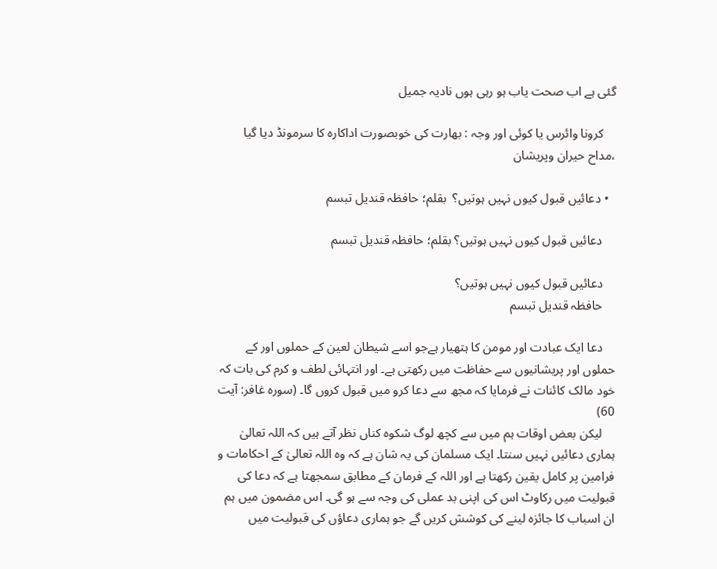گئی ہے اب صحت یاب ہو رہی ہوں نادیہ جمیل

    کرونا وائرس یا کوئی اور وجہ : بھارت کی خوبصورت اداکارہ کا سرمونڈ دیا گیا ،مداح حیران وپریشان

  • دعائیں قبول کیوں نہیں ہوتیں؟  بقلم؛ حافظہ قندیل تبسم

    دعائیں قبول کیوں نہیں ہوتیں؟ بقلم؛ حافظہ قندیل تبسم

    دعائیں قبول کیوں نہیں ہوتیں؟
    حافظہ قندیل تبسم

    دعا ایک عبادت اور مومن کا ہتھیار ہےجو اسے شیطان لعین کے حملوں اور کے حملوں اور پریشانیوں سے حفاظت میں رکھتی ہے۔ اور انتہائی لطف و کرم کی بات کہ خود مالک کائنات نے فرمایا کہ مجھ سے دعا کرو میں قبول کروں گا۔ (سورہ غافر: آیت 60)
    لیکن بعض اوقات ہم میں سے کچھ لوگ شکوہ کناں نظر آتے ہیں کہ اللہ تعالیٰ ہماری دعائیں نہیں سنتا۔ ایک مسلمان کی یہ شان ہے کہ وہ اللہ تعالیٰ کے احکامات و فرامین پر کامل یقین رکھتا ہے اور اللہ کے فرمان کے مطابق سمجھتا ہے کہ دعا کی قبولیت میں رکاوٹ اس کی اپنی بد عملی کی وجہ سے ہو گی۔ اس مضمون میں ہم ان اسباب کا جائزہ لینے کی کوشش کریں گے جو ہماری دعاؤں کی قبولیت میں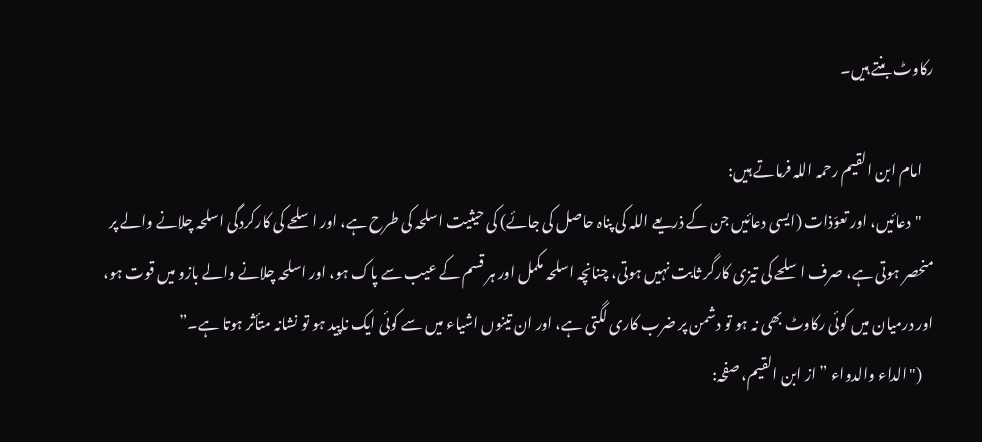رکاوٹ بنتے ہیں۔

    امام ابن القیم رحمہ اللہ فرماتے ہیں:
    "دعائیں، اور تعوّذات (ایسی دعائیں جن کے ذریعے اللہ کی پناہ حاصل کی جائے) کی حیثیت اسلحہ کی طرح ہے، اور اسلحے کی کارکردگی اسلحہ چلانے والے پر منحصر ہوتی ہے، صرف اسلحے کی تیزی کارگر ثابت نہیں ہوتی، چنانچہ اسلحہ مکمل اور ہر قسم کے عیب سے پاک ہو، اور اسلحہ چلانے والے بازو میں قوت ہو، اور درمیان میں کوئی رکاوٹ بھی نہ ہو تو دشمن پر ضرب کاری لگتی ہے، اور ان تینوں اشیاء میں سے کوئی ایک ناپید ہو تو نشانہ متأثر ہوتا ہے۔”
    ("الداء والدواء ” از ابن القیم، صفحہ: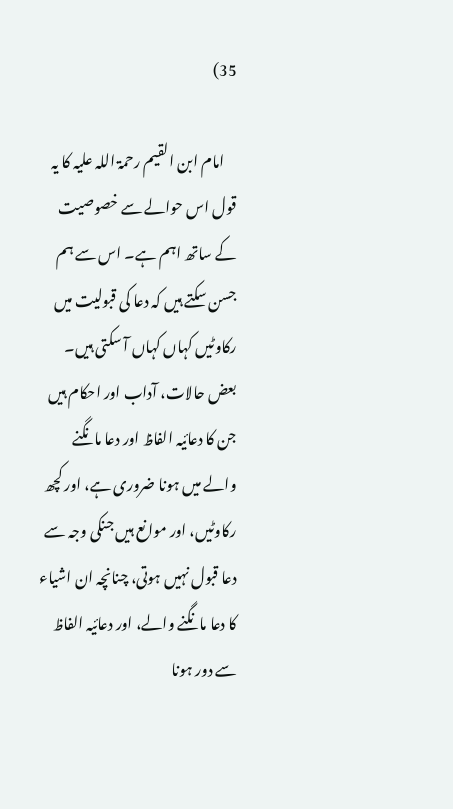35)

    امام ابن القیم رحمۃ اللہ علیہ کا یہ قول اس حوالے سے خصوصیت کے ساتھ اہم ہے۔ اس سے ہم جسن سکتے ہیں کہ دعا کی قبولیت میں رکاوٹیں کہاں کہاں آ سکتی ہیں۔ بعض حالات، آداب اور احکام ہیں جن کا دعائیہ الفاظ اور دعا مانگنے والے میں ہونا ضروری ہے، اور کچھ رکاوٹیں، اور موانع ہیں جنکی وجہ سے دعا قبول نہیں ہوتی، چنانچہ ان اشیاء کا دعا مانگنے والے، اور دعائیہ الفاظ سے دور ہونا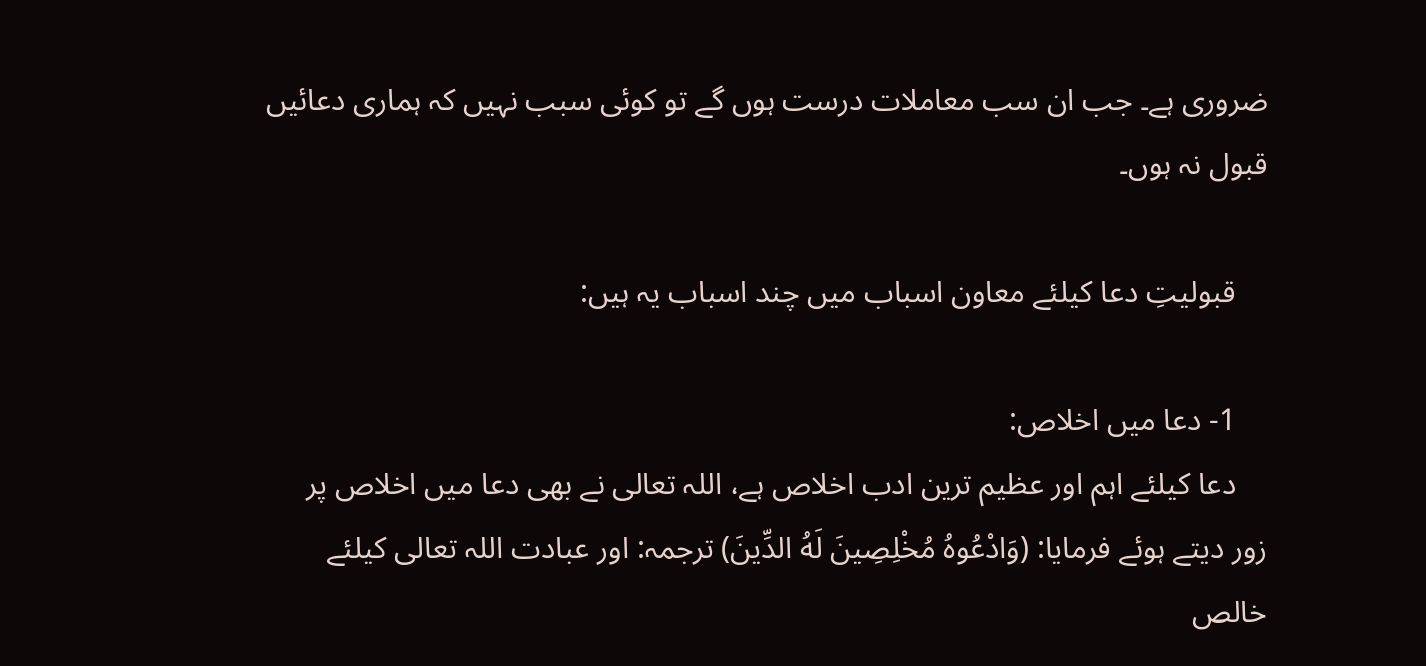ضروری ہے۔ جب ان سب معاملات درست ہوں گے تو کوئی سبب نہیں کہ ہماری دعائیں قبول نہ ہوں۔

    قبولیتِ دعا کیلئے معاون اسباب میں چند اسباب یہ ہیں:

    1- دعا میں اخلاص:
    دعا کیلئے اہم اور عظیم ترین ادب اخلاص ہے، اللہ تعالی نے بھی دعا میں اخلاص پر زور دیتے ہوئے فرمایا: (وَادْعُوهُ مُخْلِصِينَ لَهُ الدِّينَ) ترجمہ: اور عبادت اللہ تعالی کیلئے خالص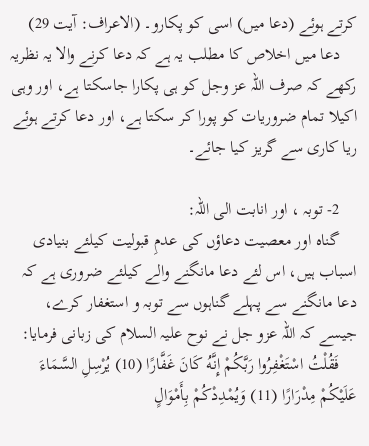کرتے ہوئے (دعا میں) اسی کو پکارو۔ (الاعراف: آیت 29)
    دعا میں اخلاص کا مطلب یہ ہے کہ دعا کرنے والا یہ نظریہ رکھے کہ صرف اللہ عز وجل کو ہی پکارا جاسکتا ہے، اور وہی اکیلا تمام ضروریات کو پورا کر سکتا ہے، اور دعا کرتے ہوئے ریا کاری سے گریز کیا جائے۔

    2- توبہ ، اور انابت الی اللہ:
    گناہ اور معصیت دعاؤں کی عدمِ قبولیت کیلئے بنیادی اسباب ہیں، اس لئے دعا مانگنے والے کیلئے ضروری ہے کہ دعا مانگنے سے پہلے گناہوں سے توبہ و استغفار کرے، جیسے کہ اللہ عزو جل نے نوح علیہ السلام کی زبانی فرمایا:
    فَقُلْتُ اسْتَغْفِرُوا رَبَّكُمْ إِنَّهُ كَانَ غَفَّارًا (10) يُرْسِلِ السَّمَاءَ عَلَيْكُمْ مِدْرَارًا (11) وَيُمْدِدْكُمْ بِأَمْوَالٍ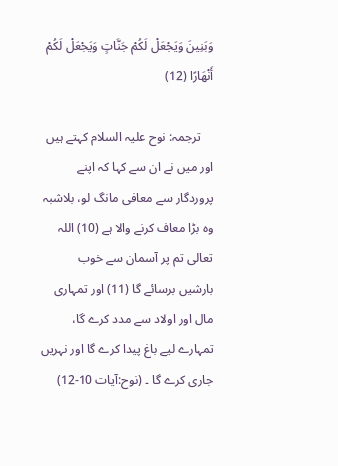وَبَنِينَ وَيَجْعَلْ لَكُمْ جَنَّاتٍ وَيَجْعَلْ لَكُمْ أَنْهَارًا (12)

    ترجمہ: نوح علیہ السلام کہتے ہیں اور میں نے ان سے کہا کہ اپنے پروردگار سے معافی مانگ لو، بلاشبہ وہ بڑا معاف کرنے والا ہے (10) اللہ تعالی تم پر آسمان سے خوب بارشیں برسائے گا (11) اور تمہاری مال اور اولاد سے مدد کرے گا، تمہارے لیے باغ پیدا کرے گا اور نہریں جاری کرے گا ۔ (نوح:آیات 10-12)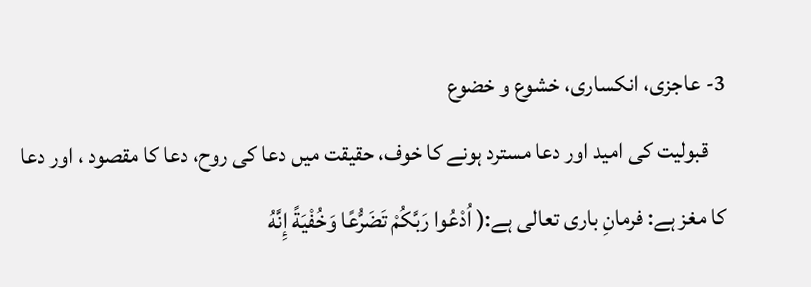3- عاجزی، انکساری، خشوع و خضوع
    قبولیت کی امید اور دعا مسترد ہونے کا خوف، حقیقت میں دعا کی روح، دعا کا مقصود ، اور دعا کا مغز ہے: فرمانِ باری تعالی ہے:( اُدْعُوا رَبَّكُمْ تَضَرُّعًا وَخُفْيَةً إِنَّهُ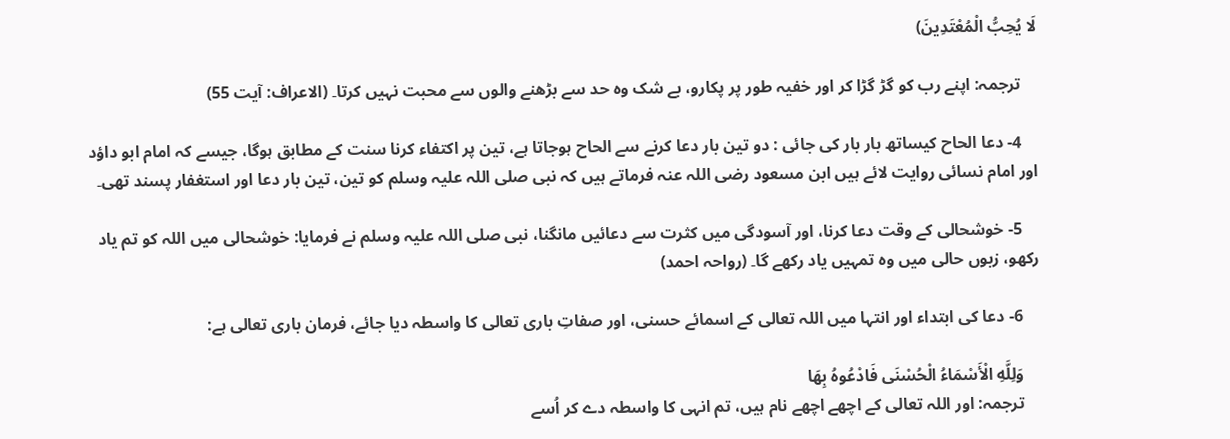لَا يُحِبُّ الْمُعْتَدِينَ)

    ترجمہ: اپنے رب کو گڑ گڑا کر اور خفیہ طور پر پکارو، بے شک وہ حد سے بڑھنے والوں سے محبت نہیں کرتا۔ (الاعراف: آیت 55)

    4- دعا الحاح کیساتھ بار بار کی جائی : دو تین بار دعا کرنے سے الحاح ہوجاتا ہے، تین پر اکتفاء کرنا سنت کے مطابق ہوگا، جیسے کہ امام ابو داؤد اور امام نسائی روایت لائے ہیں ابن مسعود رضی اللہ عنہ فرماتے ہیں کہ نبی صلی اللہ علیہ وسلم کو تین، تین بار دعا اور استغفار پسند تھی۔

    5- خوشحالی کے وقت دعا کرنا، اور آسودگی میں کثرت سے دعائیں مانگنا، نبی صلی اللہ علیہ وسلم نے فرمایا: خوشحالی میں اللہ کو تم یاد رکھو، زبوں حالی میں وہ تمہیں یاد رکھے گا۔ (رواحہ احمد)

    6- دعا کی ابتداء اور انتہا میں اللہ تعالی کے اسمائے حسنی، اور صفاتِ باری تعالی کا واسطہ دیا جائے، فرمان باری تعالی ہے:

    وَلِلَّهِ الْأَسْمَاءُ الْحُسْنَى فَادْعُوهُ بِهَا
    ترجمہ: اور اللہ تعالی کے اچھے اچھے نام ہیں، تم انہی کا واسطہ دے کر اُسے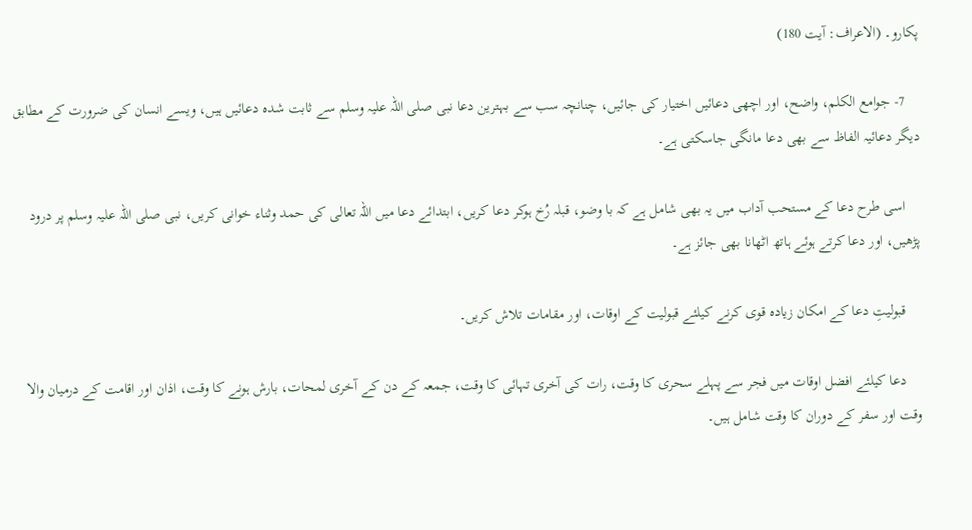پکارو۔ (الاعراف: آیت 180)

    7- جوامع الکلم، واضح، اور اچھی دعائیں اختیار کی جائیں، چنانچہ سب سے بہترین دعا نبی صلی اللہ علیہ وسلم سے ثابت شدہ دعائیں ہیں، ویسے انسان کی ضرورت کے مطابق دیگر دعائیہ الفاظ سے بھی دعا مانگی جاسکتی ہے۔

    اسی طرح دعا کے مستحب آداب میں یہ بھی شامل ہے کہ با وضو، قبلہ رُخ ہوکر دعا کریں، ابتدائے دعا میں اللہ تعالی کی حمد وثناء خوانی کریں، نبی صلی اللہ علیہ وسلم پر درود پڑھیں، اور دعا کرتے ہوئے ہاتھ اٹھانا بھی جائز ہے۔

    قبولیتِ دعا کے امکان زیادہ قوی کرنے کیلئے قبولیت کے اوقات، اور مقامات تلاش کریں۔

    دعا کیلئے افضل اوقات میں فجر سے پہلے سحری کا وقت، رات کی آخری تہائی کا وقت، جمعہ کے دن کے آخری لمحات، بارش ہونے کا وقت، اذان اور اقامت کے درمیان والا وقت اور سفر کے دوران کا وقت شامل ہیں۔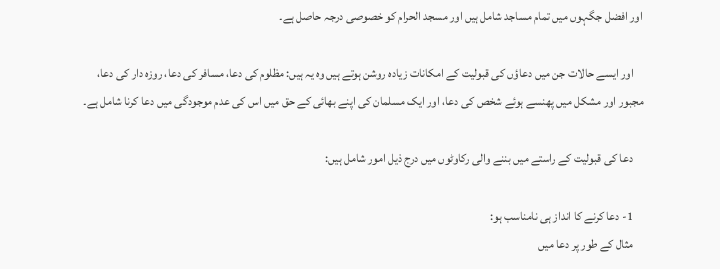اور افضل جگہوں میں تمام مساجد شامل ہیں اور مسجد الحرام کو خصوصی درجہ حاصل ہے۔

    اور ایسے حالات جن میں دعاؤں کی قبولیت کے امکانات زیادہ روشن ہوتے ہیں وہ یہ ہیں: مظلوم کی دعا، مسافر کی دعا، روزہ دار کی دعا، مجبور اور مشکل میں پھنسے ہوئے شخص کی دعا، اور ایک مسلمان کی اپنے بھائی کے حق میں اس کی عدم موجودگی میں دعا کرنا شامل ہے۔

    دعا کی قبولیت کے راستے میں بننے والی رکاوٹوں میں درج ذیل امور شامل ہیں:

    1- دعا کرنے کا انداز ہی نامناسب ہو:
    مثال کے طور پر دعا میں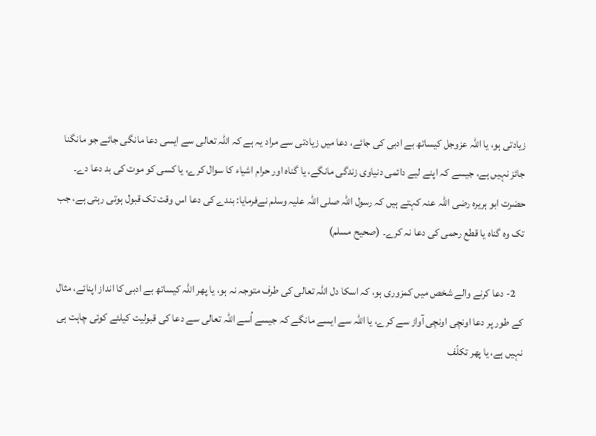زیادتی ہو، یا اللہ عزوجل کیساتھ بے ادبی کی جائے، دعا میں زیادتی سے مراد یہ ہے کہ اللہ تعالی سے ایسی دعا مانگی جائے جو مانگنا جائز نہیں ہے، جیسے کہ اپنے لیے دائمی دنیاوی زندگی مانگے، یا گناہ اور حرام اشیاء کا سوال کرے، یا کسی کو موت کی بد دعا دے۔ حضرت ابو ہریرہ رضی اللہ عنہ کہتے ہیں کہ رسول اللہ صلی اللہ علیہ وسلم نےفرمایا: بندے کی دعا اس وقت تک قبول ہوتی رہتی ہے، جب تک وہ گناہ یا قطع رحمی کی دعا نہ کرے۔ (صحیح مسلم)

    2- دعا کرنے والے شخص میں کمزوری ہو، کہ اسکا دل اللہ تعالی کی طرف متوجہ نہ ہو، یا پھر اللہ کیساتھ بے ادبی کا انداز اپنائے، مثال کے طور پر دعا اونچی اونچی آواز سے کرے، یا اللہ سے ایسے مانگے کہ جیسے اُسے اللہ تعالی سے دعا کی قبولیت کیلئے کوئی چاہت ہی نہیں ہے، یا پھر تکلّف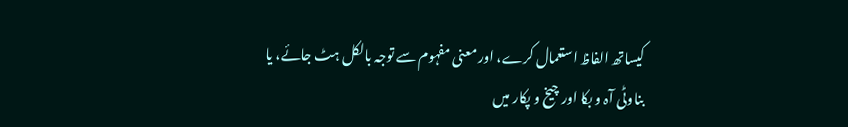کیساتھ الفاظ استعمال کرے، اور معنی مفہوم سے توجہ بالکل ہٹ جائے، یا بناوٹی آہ و بکا اور چیخ و پکار میں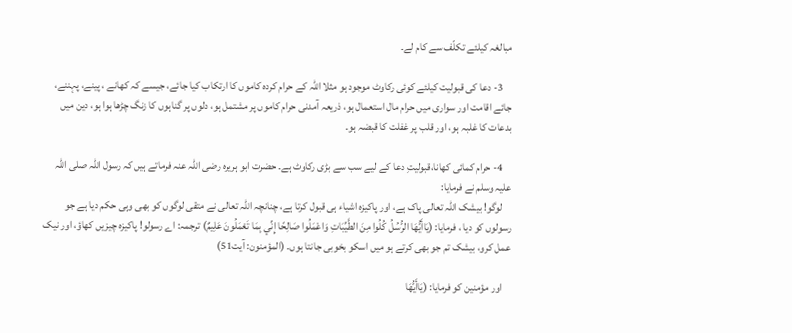مبالغہ کیلئے تکلّف سے کام لے۔

    3- دعا کی قبولیت کیلئے کوئی رکاوٹ موجود ہو مثلا اللہ کے حرام کردہ کاموں کا ارتکاب کیا جائے، جیسے کہ کھانے ، پینے، پہننے، جائے اقامت اور سواری میں حرام مال استعمال ہو، ذریعہ آمدنی حرام کاموں پر مشتمل ہو، دلوں پر گناہوں کا زنگ چڑھا ہوا ہو، دین میں بدعات کا غلبہ ہو، اور قلب پر غفلت کا قبضہ ہو۔

    4- حرام کمائی کھانا،قبولیتِ دعا کے لیے سب سے بڑی رکاوٹ ہے۔ حضرت ابو ہریرہ رضی اللہ عنہ فرماتے ہیں کہ رسول اللہ صلی اللہ علیہ وسلم نے فرمایا:
    لوگو! بیشک اللہ تعالی پاک ہے، اور پاکیزہ اشیاء ہی قبول کرتا ہے، چنانچہ اللہ تعالی نے متقی لوگوں کو بھی وہی حکم دیا ہے جو رسولوں کو دیا ، فرمایا: (يَاأَيُّهَا الرُّسُلُ كُلُوا مِنَ الطَّيِّبَاتِ وَاعْمَلُوا صَالِحًا إِنِّي بِمَا تَعْمَلُونَ عَلِيمٌ) ترجمہ: اے رسولو! پاکیزہ چیزیں کھاؤ، اور نیک عمل کرو، بیشک تم جو بھی کرتے ہو میں اسکو بخوبی جانتا ہوں۔ (المؤمنون: آیت51)

    اور مؤمنین کو فرمایا: (يَاأَيُّهَا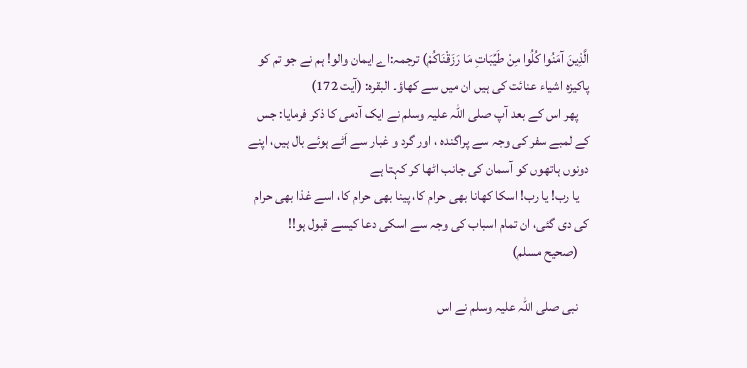الَّذِينَ آمَنُوا كُلُوا مِنْ طَيِّبَاتِ مَا رَزَقْنَاكُمْ) ترجمہ:اے ایمان والو! ہم نے جو تم کو پاکیزہ اشیاء عنائت کی ہیں ان میں سے کھاؤ۔ البقرہ: (آیت 172)
    پھر اس کے بعد آپ صلی اللہ علیہ وسلم نے ایک آدمی کا ذکر فرمایا: جس کے لمبے سفر کی وجہ سے پراگندہ ، اور گرد و غبار سے اَٹے ہوئے بال ہیں، اپنے دونوں ہاتھوں کو آسمان کی جانب اٹھا کر کہتا ہے
    یا رب! یا رب! اسکا کھانا بھی حرام کا، پینا بھی حرام کا، اسے غذا بھی حرام کی دی گئی، ان تمام اسباب کی وجہ سے اسکی دعا کیسے قبول ہو!!
    (صحیح مسلم)

    نبی صلی اللہ علیہ وسلم نے اس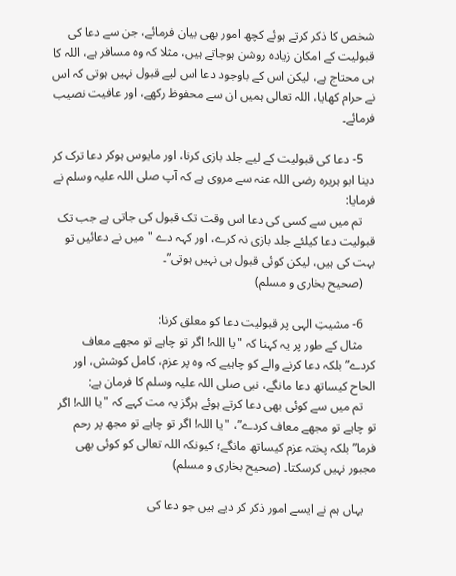شخص کا ذکر کرتے ہوئے کچھ امور بھی بیان فرمائے، جن سے دعا کی قبولیت کے امکان زیادہ روشن ہوجاتے ہیں، مثلا کہ وہ مسافر ہے، اللہ کا ہی محتاج ہے، لیکن اس کے باوجود دعا اس لیے قبول نہیں ہوتی کہ اس نے حرام کھایا، اللہ تعالی ہمیں ان سے محفوظ رکھے، اور عافیت نصیب فرمائے۔

    5- دعا کی قبولیت کے لیے جلد بازی کرنا، اور مایوس ہوکر دعا ترک کر دینا ابو ہریرہ رضی اللہ عنہ سے مروی ہے کہ آپ صلی اللہ علیہ وسلم نے فرمایا:
    تم میں سے کسی کی دعا اس وقت تک قبول کی جاتی ہے جب تک قبولیت دعا کیلئے جلد بازی نہ کرے، اور کہہ دے "میں نے دعائیں تو بہت کی ہیں، لیکن کوئی قبول ہی نہیں ہوتی”۔
    (صحیح بخاری و مسلم)

    6- مشیتِ الہی پر قبولیت دعا کو معلق کرنا:
    مثال کے طور پر یہ کہنا کہ "یا اللہ! اگر تو چاہے تو مجھے معاف کردے” بلکہ دعا کرنے والے کو چاہیے کہ وہ پر عزم، کامل کوشش، اور الحاح کیساتھ دعا مانگے، نبی صلی اللہ علیہ وسلم کا فرمان ہے:
    تم میں سے کوئی بھی دعا کرتے ہوئے ہرگز یہ مت کہے کہ "یا اللہ! اگر تو چاہے تو مجھے معاف کردے”، "یا اللہ! اگر تو چاہے تو مجھ پر رحم فرما” بلکہ پختہ عزم کیساتھ مانگے؛ کیونکہ اللہ تعالی کو کوئی بھی مجبور نہیں کرسکتا۔ (صحیح بخاری و مسلم)

    یہاں ہم نے ایسے امور ذکر کر دیے ہیں جو دعا کی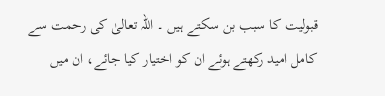قبولیت کا سبب بن سکتے ہیں ۔ اللہ تعالیٰ کی رحمت سے کامل امید رکھتے ہوئے ان کو اختیار کیا جائے، ان میں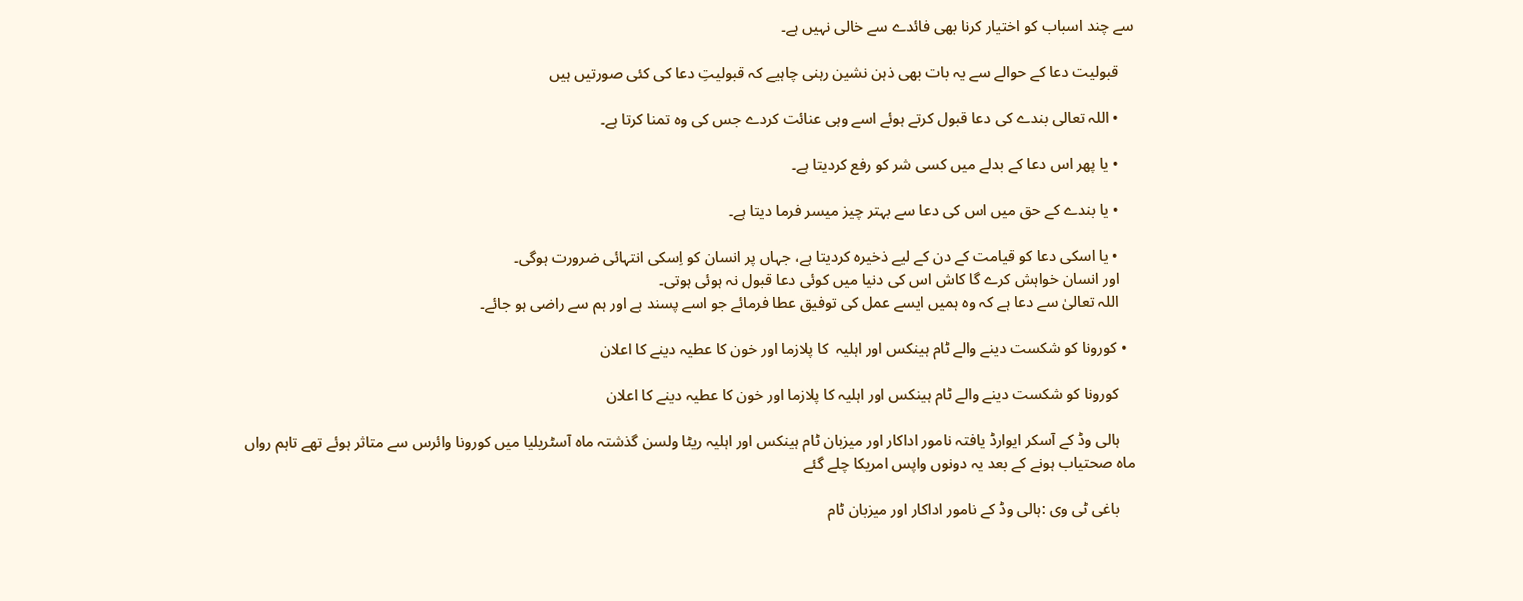سے چند اسباب کو اختیار کرنا بھی فائدے سے خالی نہیں ہے۔

    قبولیت دعا کے حوالے سے یہ بات بھی ذہن نشین رہنی چاہیے کہ قبولیتِ دعا کی کئی صورتیں ہیں

    • اللہ تعالی بندے کی دعا قبول کرتے ہوئے اسے وہی عنائت کردے جس کی وہ تمنا کرتا ہے۔

    • یا پھر اس دعا کے بدلے میں کسی شر کو رفع کردیتا ہے۔

    • یا بندے کے حق میں اس کی دعا سے بہتر چیز میسر فرما دیتا ہے۔

    • یا اسکی دعا کو قیامت کے دن کے لیے ذخیرہ کردیتا ہے، جہاں پر انسان کو اِسکی انتہائی ضرورت ہوگی۔
    اور انسان خواہش کرے گا کاش اس کی دنیا میں کوئی دعا قبول نہ ہوئی ہوتی۔
    اللہ تعالیٰ سے دعا ہے کہ وہ ہمیں ایسے عمل کی توفیق عطا فرمائے جو اسے پسند ہے اور ہم سے راضی ہو جائے۔

  • کورونا کو شکست دینے والے ٹام ہینکس اور اہلیہ  کا پلازما اور خون کا عطیہ دینے کا اعلان

    کورونا کو شکست دینے والے ٹام ہینکس اور اہلیہ کا پلازما اور خون کا عطیہ دینے کا اعلان

    ہالی وڈ کے آسکر ایوارڈ یافتہ نامور اداکار اور میزبان ٹام ہینکس اور اہلیہ ریٹا ولسن گذشتہ ماہ آسٹریلیا میں کورونا وائرس سے متاثر ہوئے تھے تاہم رواں ماہ صحتیاب ہونے کے بعد یہ دونوں واپس امریکا چلے گئے

    باغی ٹی وی :ہالی وڈ کے نامور اداکار اور میزبان ٹام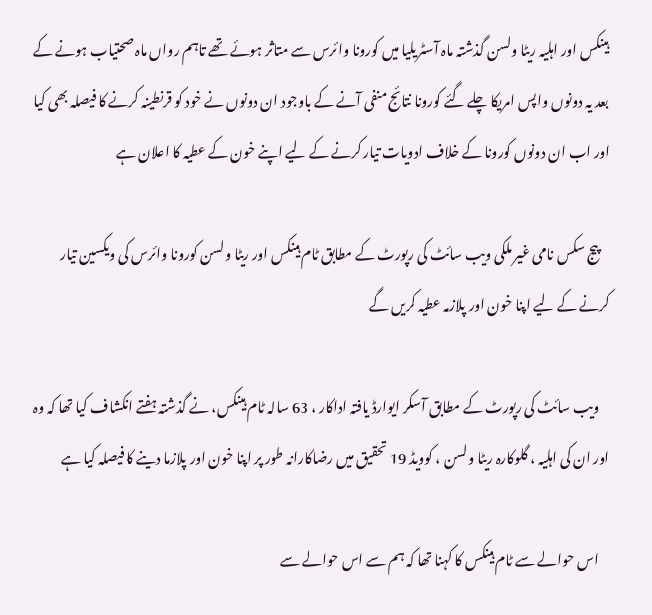ہینکس اور اہلیہ ریٹا ولسن گذشتہ ماہ آسٹریلیا میں کورونا وائرس سے متاثر ہوئے تھے تاہم رواں ماہ صحتیاب ہونے کے بعد یہ دونوں واپس امریکا چلے گئے کورونا نتائج منفی آنے کے باوجود ان دونوں نے خود کو قرنطینہ کرنے کا فیصلہ بھی کیا اور اب ان دونوں کورونا کے خلاف ادویات تیار کرنے کے لیے اپنے خون کے عطیہ کا اعلان ہے

    پیج سکس نامی غیر ملکی ویب سائٹ کی رپورٹ کے مطابق ٹام ہینکس اور ریٹا ولسن کورونا وائرس کی ویکسین تیار کرنے کے لیے اپنا خون اور پلازمہ عطیہ کریں گے

    ویب سائٹ کی رپورٹ کے مطابق آسکر ایوارڈ یافتہ اداکار ، 63 سالہ ٹام ہینکس، نے گذشتہ ہفتے انکشاف کیا تھا کہ وہ اور ان کی اہلیہ ، گلوکارہ ریٹا ولسن ، کوویڈ 19 تحقیق میں رضاکارانہ طور پر اپنا خون اور پلازما دینے کا فیصلہ کیا ہے

    اس حوالے سے ٹام ہینکس کا کہنا تھا کہ ہم سے اس حوالے سے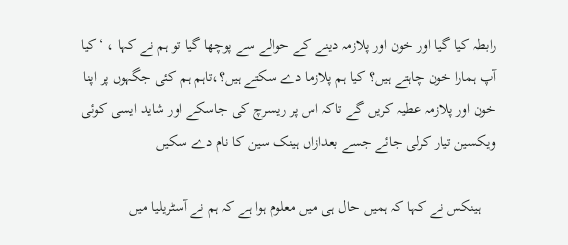رابطہ کیا گیا اور خون اور پلازمہ دینے کے حوالے سے پوچھا گیا تو ہم نے کہا ، ‘کیا آپ ہمارا خون چاہتے ہیں؟ کیا ہم پلازما دے سکتے ہیں؟،تاہم ہم کئی جگہوں پر اپنا خون اور پلازمہ عطیہ کریں گے تاکہ اس پر ریسرچ کی جاسکے اور شاید ایسی کوئی ویکسین تیار کرلی جائے جسے بعدازاں ہینک سین کا نام دے سکیں

    ہینکس نے کہا کہ ہمیں حال ہی میں معلوم ہوا ہے کہ ہم نے آسٹریلیا میں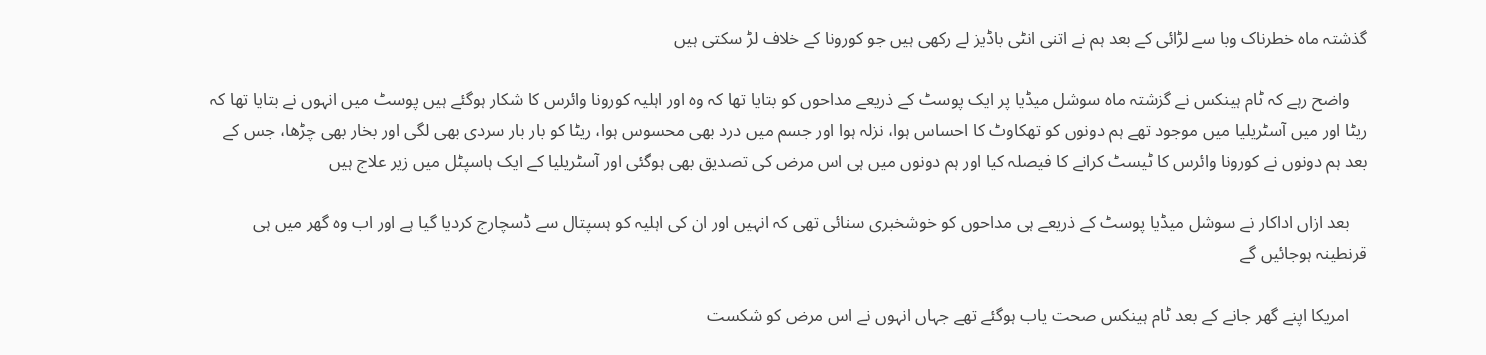گذشتہ ماہ خطرناک وبا سے لڑائی کے بعد ہم نے اتنی انٹی باڈیز لے رکھی ہیں جو کورونا کے خلاف لڑ سکتی ہیں

    واضح رہے کہ ٹام ہینکس نے گزشتہ ماہ سوشل میڈیا پر ایک پوسٹ کے ذریعے مداحوں کو بتایا تھا کہ وہ اور اہلیہ کورونا وائرس کا شکار ہوگئے ہیں پوسٹ میں انہوں نے بتایا تھا کہ ریٹا اور میں آسٹریلیا میں موجود تھے ہم دونوں کو تھکاوٹ کا احساس ہوا، نزلہ ہوا اور جسم میں درد بھی محسوس ہوا، ریٹا کو بار بار سردی بھی لگی اور بخار بھی چڑھا، جس کے بعد ہم دونوں نے کورونا وائرس کا ٹیسٹ کرانے کا فیصلہ کیا اور ہم دونوں میں ہی اس مرض کی تصدیق بھی ہوگئی اور آسٹریلیا کے ایک ہاسپٹل میں زیر علاج ہیں

    بعد ازاں اداکار نے سوشل میڈیا پوسٹ کے ذریعے ہی مداحوں کو خوشخبری سنائی تھی کہ انہیں اور ان کی اہلیہ کو ہسپتال سے ڈسچارج کردیا گیا ہے اور اب وہ گھر میں ہی قرنطینہ ہوجائیں گے

    امریکا اپنے گھر جانے کے بعد ٹام ہینکس صحت یاب ہوگئے تھے جہاں انہوں نے اس مرض کو شکست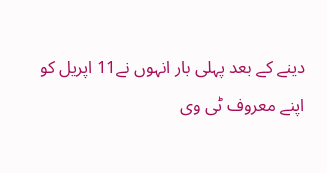دینے کے بعد پہلی بار انہوں نے11 اپریل کو اپنے معروف ٹی وی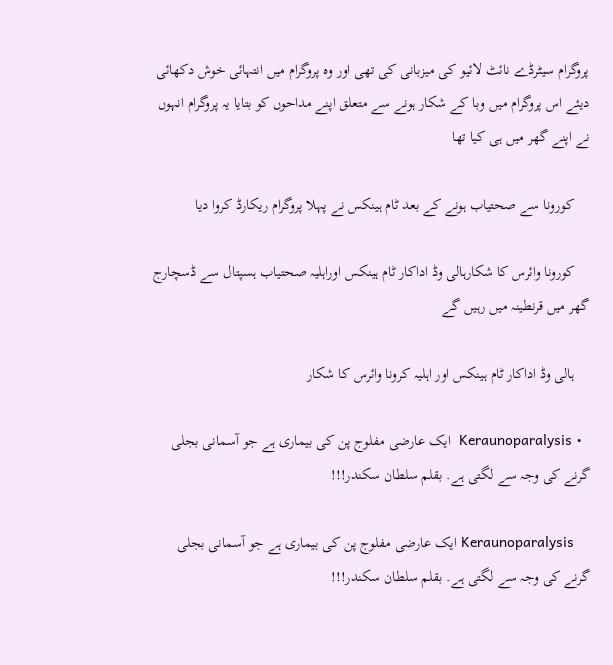پروگرام سیٹرڈے نائٹ لائیو کی میزبانی کی تھی اور وہ پروگرام میں انتہائی خوش دکھائی دیئے اس پروگرام میں وبا کے شکار ہونے سے متعلق اپنے مداحوں کو بتایا یہ پروگرام انہوں نے اپنے گھر میں ہی کیا تھا

    کورونا سے صحتیاب ہونے کے بعد ٹام ہینکس نے پہلا پروگرام ریکارڈ کروا دیا

    کورونا وائرس کا شکارہالی وڈ اداکار ٹام ہینکس اوراہلیہ صحتیاب ہسپتال سے ڈسچارج گھر میں قرنطینہ میں رہیں گے

    ہالی وڈ اداکار ٹام ہینکس اور اہلیہ کرونا وائرس کا شکار

  • Keraunoparalysis  ایک عارضی مفلوج پن کی بیماری ہے جو آسمانی بجلی گرنے کی وجہ سے لگتی ہے. بقلم سلطان سکندر!!!

    Keraunoparalysis ایک عارضی مفلوج پن کی بیماری ہے جو آسمانی بجلی گرنے کی وجہ سے لگتی ہے. بقلم سلطان سکندر!!!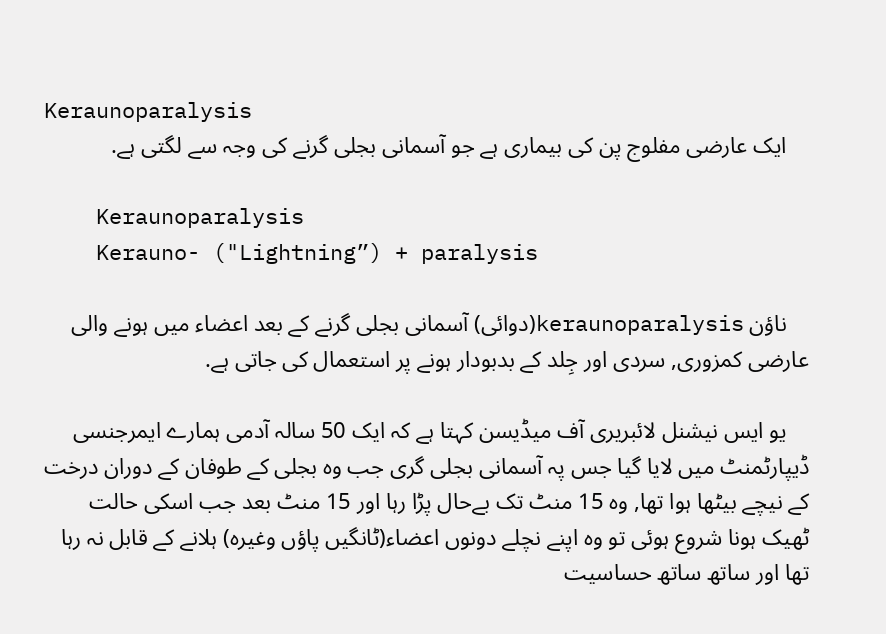Keraunoparalysis
    ایک عارضی مفلوج پن کی بیماری ہے جو آسمانی بجلی گرنے کی وجہ سے لگتی ہے.

    Keraunoparalysis
    Kerauno- ("Lightning”) + paralysis

    ناؤن keraunoparalysis(دوائی) آسمانی بجلی گرنے کے بعد اعضاء میں ہونے والی عارضی کمزوری, سردی اور جِلد کے بدبودار ہونے پر استعمال کی جاتی ہے.

    یو ایس نیشنل لائبریری آف میڈیسن کہتا ہے کہ ایک 50 سالہ آدمی ہمارے ایمرجنسی ڈیپارٹمنٹ میں لایا گیا جس پہ آسمانی بجلی گری جب وہ بجلی کے طوفان کے دوران درخت کے نیچے بیٹھا ہوا تھا, وہ 15 منٹ تک بےحال پڑا رہا اور 15 منٹ بعد جب اسکی حالت ٹھیک ہونا شروع ہوئی تو وہ اپنے نچلے دونوں اعضاء(ٹانگیں پاؤں وغیرہ) ہلانے کے قابل نہ رہا تھا اور ساتھ ساتھ حساسیت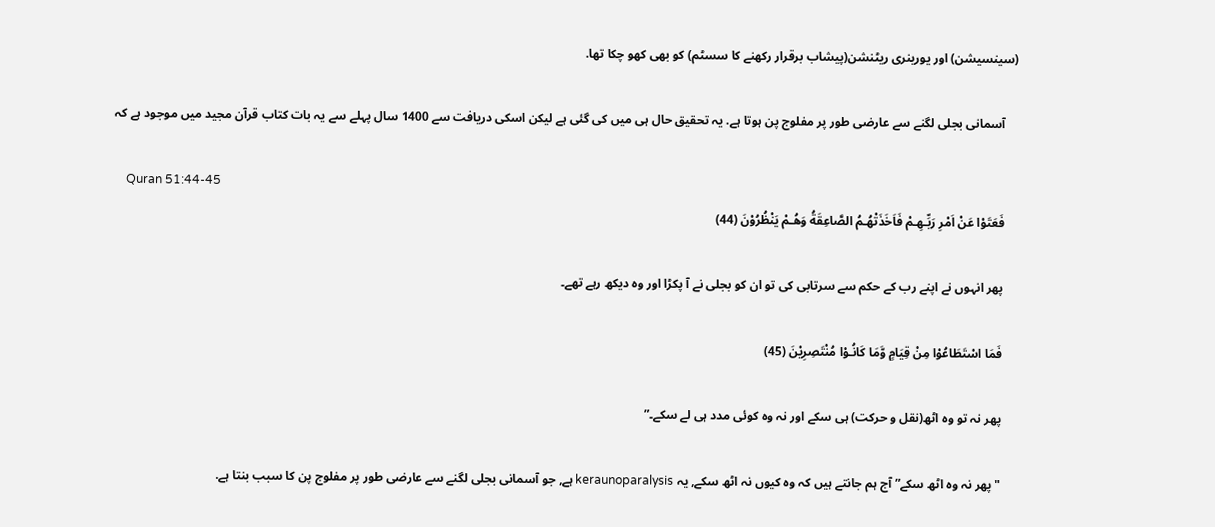(سینسیشن) اور یورینری ریٹنشن(پیشاب برقرار رکھنے کا سسٹم) کو بھی کھو چکا تھا.

    آسمانی بجلی لگنے سے عارضی طور پر مفلوج پن ہوتا ہے. یہ تحقیق حال ہی میں کی گئی ہے لیکن اسکی دریافت سے 1400 سال پہلے سے یہ بات کتاب قرآن مجید میں موجود ہے کہ

    Quran 51:44-45
    فَعَتَوْا عَنْ اَمْرِ رَبِّـهِـمْ فَاَخَذَتْهُـمُ الصَّاعِقَةُ وَهُـمْ يَنْظُرُوْنَ (44)

    پھر انہوں نے اپنے رب کے حکم سے سرتابی کی تو ان کو بجلی نے آ پکڑا اور وہ دیکھ رہے تھے۔

    فَمَا اسْتَطَاعُوْا مِنْ قِيَامٍ وَّمَا كَانُـوْا مُنْتَصِرِيْنَ (45)

    پھر نہ تو وہ اٹھ(نقل و حرکت) ہی سکے اور نہ وہ کوئی مدد ہی لے سکے۔”

    "پھر نہ وہ اٹھ سکے” آج ہم جانتے ہیں کہ وہ کیوں نہ اٹھ سکے, یہ keraunoparalysis ہے, جو آسمانی بجلی لگنے سے عارضی طور پر مفلوج پن کا سبب بنتا ہے.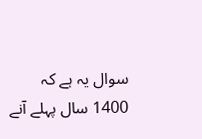سوال یہ ہے کہ 1400 سال پہلے آنے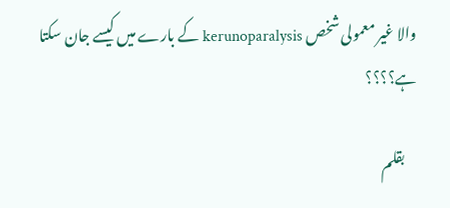والا غیر معمولی شخص kerunoparalysis کے بارے میں کیسے جان سکتا ہے؟؟؟؟

    بقلم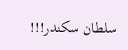سلطان سکندر!!!